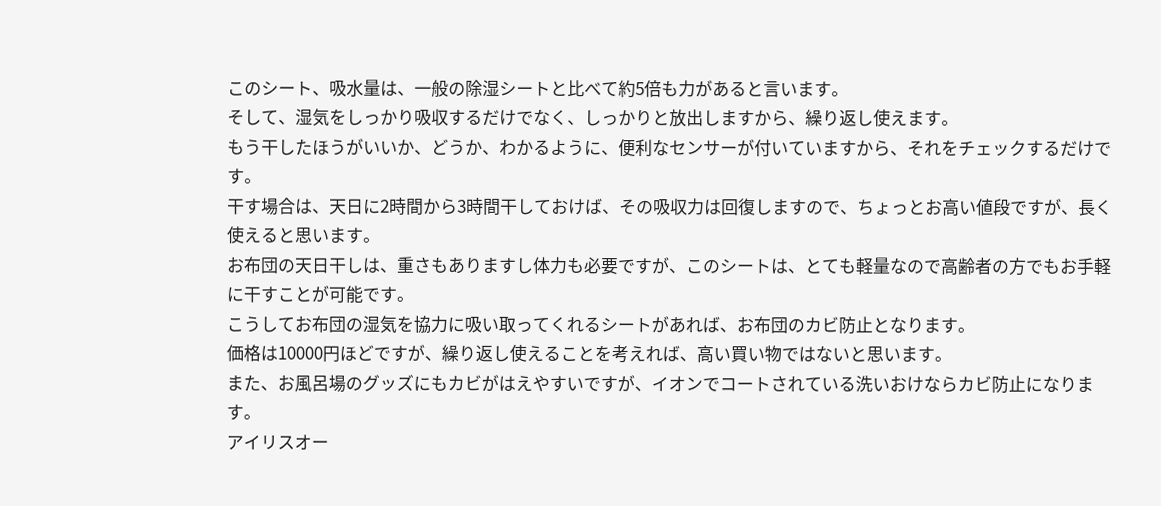このシート、吸水量は、一般の除湿シートと比べて約5倍も力があると言います。
そして、湿気をしっかり吸収するだけでなく、しっかりと放出しますから、繰り返し使えます。
もう干したほうがいいか、どうか、わかるように、便利なセンサーが付いていますから、それをチェックするだけです。
干す場合は、天日に2時間から3時間干しておけば、その吸収力は回復しますので、ちょっとお高い値段ですが、長く使えると思います。
お布団の天日干しは、重さもありますし体力も必要ですが、このシートは、とても軽量なので高齢者の方でもお手軽に干すことが可能です。
こうしてお布団の湿気を協力に吸い取ってくれるシートがあれば、お布団のカビ防止となります。
価格は10000円ほどですが、繰り返し使えることを考えれば、高い買い物ではないと思います。
また、お風呂場のグッズにもカビがはえやすいですが、イオンでコートされている洗いおけならカビ防止になります。
アイリスオー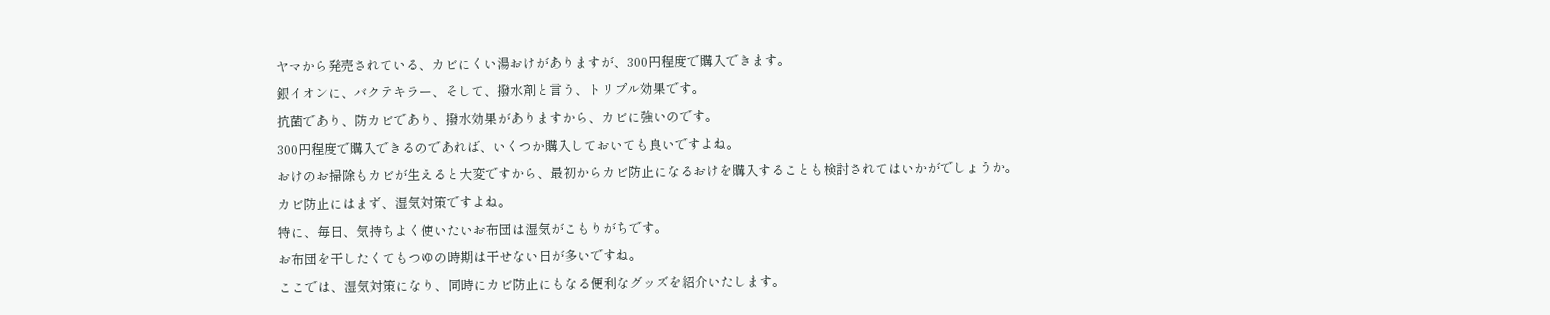ヤマから発売されている、カビにくい湯おけがありますが、300円程度で購入できます。
銀イオンに、バクテキラー、そして、撥水剤と言う、トリプル効果です。
抗菌であり、防カビであり、撥水効果がありますから、カビに強いのです。
300円程度で購入できるのであれば、いくつか購入しておいても良いですよね。
おけのお掃除もカビが生えると大変ですから、最初からカビ防止になるおけを購入することも検討されてはいかがでしょうか。
カビ防止にはまず、湿気対策ですよね。
特に、毎日、気持ちよく使いたいお布団は湿気がこもりがちです。
お布団を干したくてもつゆの時期は干せない日が多いですね。
ここでは、湿気対策になり、同時にカビ防止にもなる便利なグッズを紹介いたします。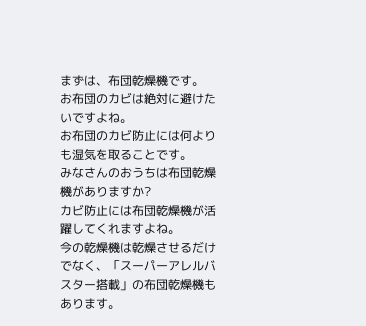まずは、布団乾燥機です。
お布団のカビは絶対に避けたいですよね。
お布団のカビ防止には何よりも湿気を取ることです。
みなさんのおうちは布団乾燥機がありますか?
カビ防止には布団乾燥機が活躍してくれますよね。
今の乾燥機は乾燥させるだけでなく、「スーパーアレルバスター搭載」の布団乾燥機もあります。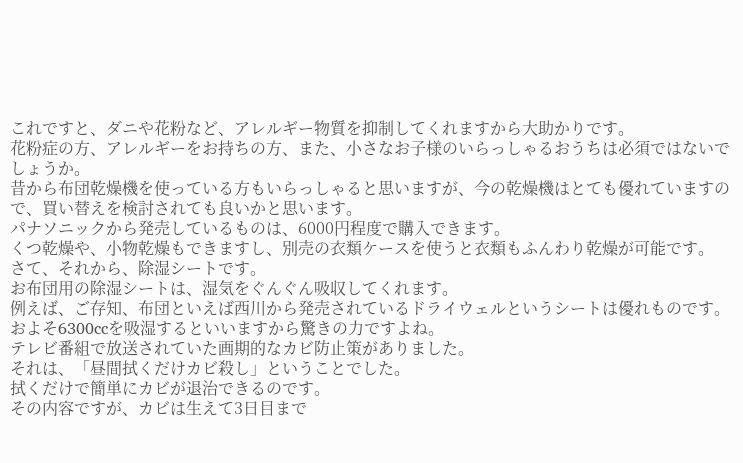これですと、ダニや花粉など、アレルギー物質を抑制してくれますから大助かりです。
花粉症の方、アレルギーをお持ちの方、また、小さなお子様のいらっしゃるおうちは必須ではないでしょうか。
昔から布団乾燥機を使っている方もいらっしゃると思いますが、今の乾燥機はとても優れていますので、買い替えを検討されても良いかと思います。
パナソニックから発売しているものは、6000円程度で購入できます。
くつ乾燥や、小物乾燥もできますし、別売の衣類ケースを使うと衣類もふんわり乾燥が可能です。
さて、それから、除湿シートです。
お布団用の除湿シートは、湿気をぐんぐん吸収してくれます。
例えば、ご存知、布団といえば西川から発売されているドライウェルというシートは優れものです。
およそ6300ccを吸湿するといいますから驚きの力ですよね。
テレビ番組で放送されていた画期的なカビ防止策がありました。
それは、「昼間拭くだけカビ殺し」ということでした。
拭くだけで簡単にカビが退治できるのです。
その内容ですが、カビは生えて3日目まで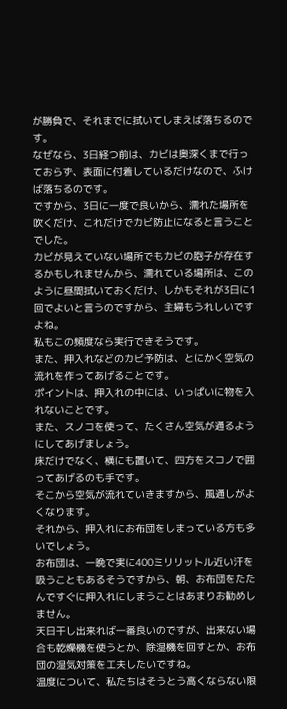が勝負で、それまでに拭いてしまえば落ちるのです。
なぜなら、3日経つ前は、カビは奥深くまで行っておらず、表面に付着しているだけなので、ふけば落ちるのです。
ですから、3日に一度で良いから、濡れた場所を吹くだけ、これだけでカビ防止になると言うことでした。
カビが見えていない場所でもカビの胞子が存在するかもしれませんから、濡れている場所は、このように昼間拭いておくだけ、しかもそれが3日に1回でよいと言うのですから、主婦もうれしいですよね。
私もこの頻度なら実行できそうです。
また、押入れなどのカビ予防は、とにかく空気の流れを作ってあげることです。
ポイントは、押入れの中には、いっぱいに物を入れないことです。
また、スノコを使って、たくさん空気が通るようにしてあげましょう。
床だけでなく、横にも置いて、四方をスコノで囲ってあげるのも手です。
そこから空気が流れていきますから、風通しがよくなります。
それから、押入れにお布団をしまっている方も多いでしょう。
お布団は、一晩で実に400ミリリットル近い汗を吸うこともあるそうですから、朝、お布団をたたんですぐに押入れにしまうことはあまりお勧めしません。
天日干し出来れば一番良いのですが、出来ない場合も乾燥機を使うとか、除湿機を回すとか、お布団の湿気対策を工夫したいですね。
温度について、私たちはそうとう高くならない限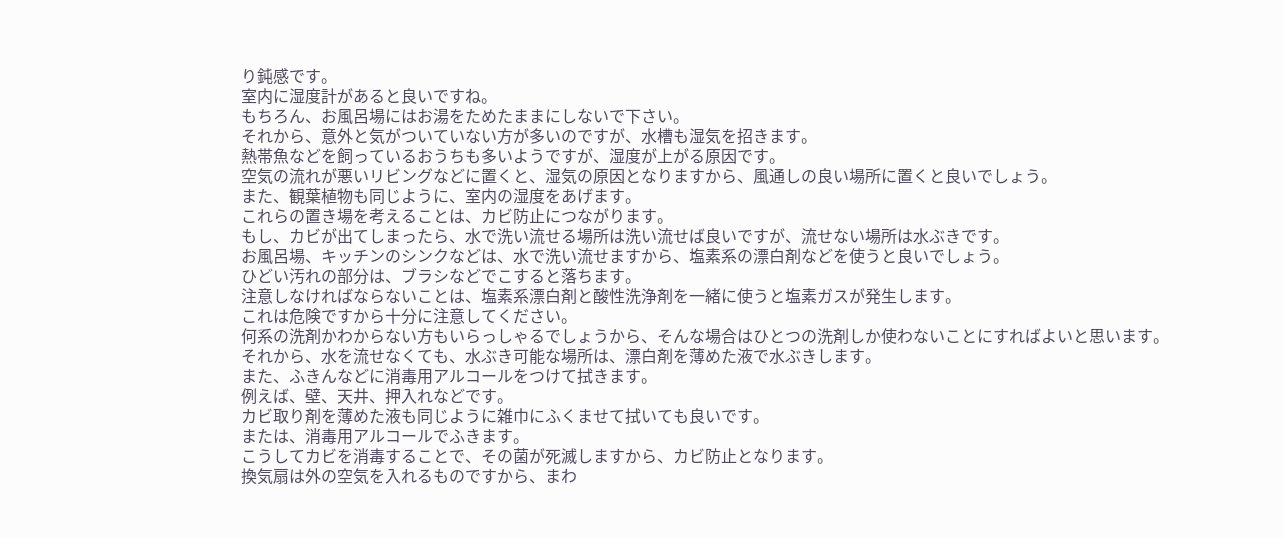り鈍感です。
室内に湿度計があると良いですね。
もちろん、お風呂場にはお湯をためたままにしないで下さい。
それから、意外と気がついていない方が多いのですが、水槽も湿気を招きます。
熱帯魚などを飼っているおうちも多いようですが、湿度が上がる原因です。
空気の流れが悪いリビングなどに置くと、湿気の原因となりますから、風通しの良い場所に置くと良いでしょう。
また、観葉植物も同じように、室内の湿度をあげます。
これらの置き場を考えることは、カビ防止につながります。
もし、カビが出てしまったら、水で洗い流せる場所は洗い流せば良いですが、流せない場所は水ぶきです。
お風呂場、キッチンのシンクなどは、水で洗い流せますから、塩素系の漂白剤などを使うと良いでしょう。
ひどい汚れの部分は、ブラシなどでこすると落ちます。
注意しなければならないことは、塩素系漂白剤と酸性洗浄剤を一緒に使うと塩素ガスが発生します。
これは危険ですから十分に注意してください。
何系の洗剤かわからない方もいらっしゃるでしょうから、そんな場合はひとつの洗剤しか使わないことにすればよいと思います。
それから、水を流せなくても、水ぶき可能な場所は、漂白剤を薄めた液で水ぶきします。
また、ふきんなどに消毒用アルコールをつけて拭きます。
例えば、壁、天井、押入れなどです。
カビ取り剤を薄めた液も同じように雑巾にふくませて拭いても良いです。
または、消毒用アルコールでふきます。
こうしてカビを消毒することで、その菌が死滅しますから、カビ防止となります。
換気扇は外の空気を入れるものですから、まわ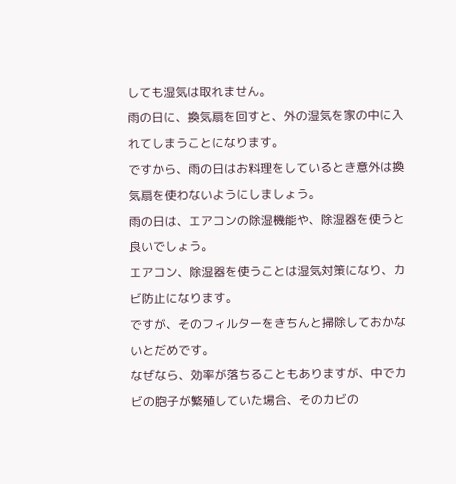しても湿気は取れません。
雨の日に、換気扇を回すと、外の湿気を家の中に入れてしまうことになります。
ですから、雨の日はお料理をしているとき意外は換気扇を使わないようにしましょう。
雨の日は、エアコンの除湿機能や、除湿器を使うと良いでしょう。
エアコン、除湿器を使うことは湿気対策になり、カビ防止になります。
ですが、そのフィルターをきちんと掃除しておかないとだめです。
なぜなら、効率が落ちることもありますが、中でカビの胞子が繁殖していた場合、そのカビの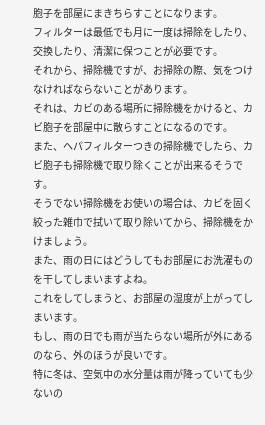胞子を部屋にまきちらすことになります。
フィルターは最低でも月に一度は掃除をしたり、交換したり、清潔に保つことが必要です。
それから、掃除機ですが、お掃除の際、気をつけなければならないことがあります。
それは、カビのある場所に掃除機をかけると、カビ胞子を部屋中に散らすことになるのです。
また、ヘパフィルターつきの掃除機でしたら、カビ胞子も掃除機で取り除くことが出来るそうです。
そうでない掃除機をお使いの場合は、カビを固く絞った雑巾で拭いて取り除いてから、掃除機をかけましょう。
また、雨の日にはどうしてもお部屋にお洗濯ものを干してしまいますよね。
これをしてしまうと、お部屋の湿度が上がってしまいます。
もし、雨の日でも雨が当たらない場所が外にあるのなら、外のほうが良いです。
特に冬は、空気中の水分量は雨が降っていても少ないの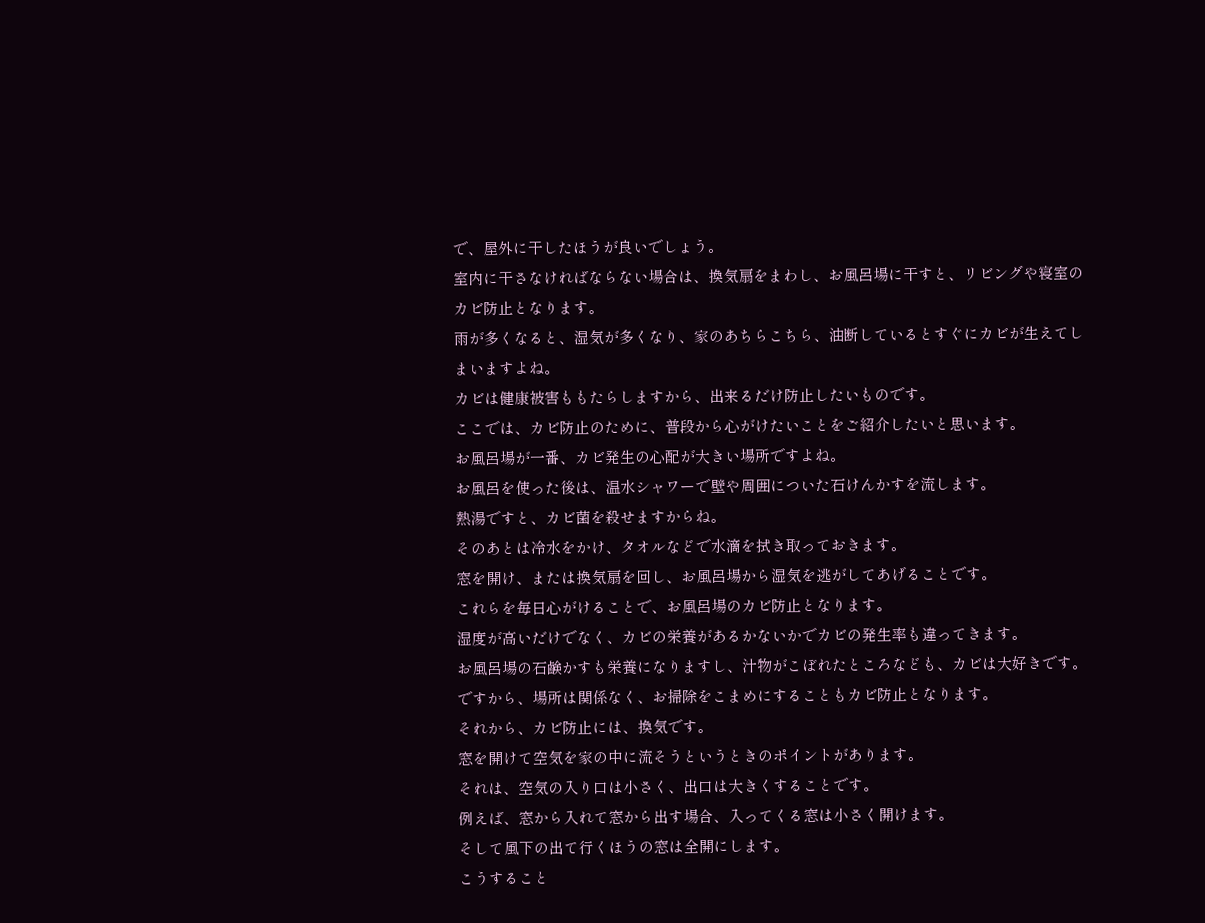で、屋外に干したほうが良いでしょう。
室内に干さなければならない場合は、換気扇をまわし、お風呂場に干すと、リビングや寝室のカビ防止となります。
雨が多くなると、湿気が多くなり、家のあちらこちら、油断しているとすぐにカビが生えてしまいますよね。
カビは健康被害ももたらしますから、出来るだけ防止したいものです。
ここでは、カビ防止のために、普段から心がけたいことをご紹介したいと思います。
お風呂場が一番、カビ発生の心配が大きい場所ですよね。
お風呂を使った後は、温水シャワーで壁や周囲についた石けんかすを流します。
熱湯ですと、カビ菌を殺せますからね。
そのあとは冷水をかけ、タオルなどで水滴を拭き取っておきます。
窓を開け、または換気扇を回し、お風呂場から湿気を逃がしてあげることです。
これらを毎日心がけることで、お風呂場のカビ防止となります。
湿度が高いだけでなく、カビの栄養があるかないかでカビの発生率も違ってきます。
お風呂場の石鹸かすも栄養になりますし、汁物がこぼれたところなども、カビは大好きです。
ですから、場所は関係なく、お掃除をこまめにすることもカビ防止となります。
それから、カビ防止には、換気です。
窓を開けて空気を家の中に流そうというときのポイントがあります。
それは、空気の入り口は小さく、出口は大きくすることです。
例えば、窓から入れて窓から出す場合、入ってくる窓は小さく開けます。
そして風下の出て行くほうの窓は全開にします。
こうすること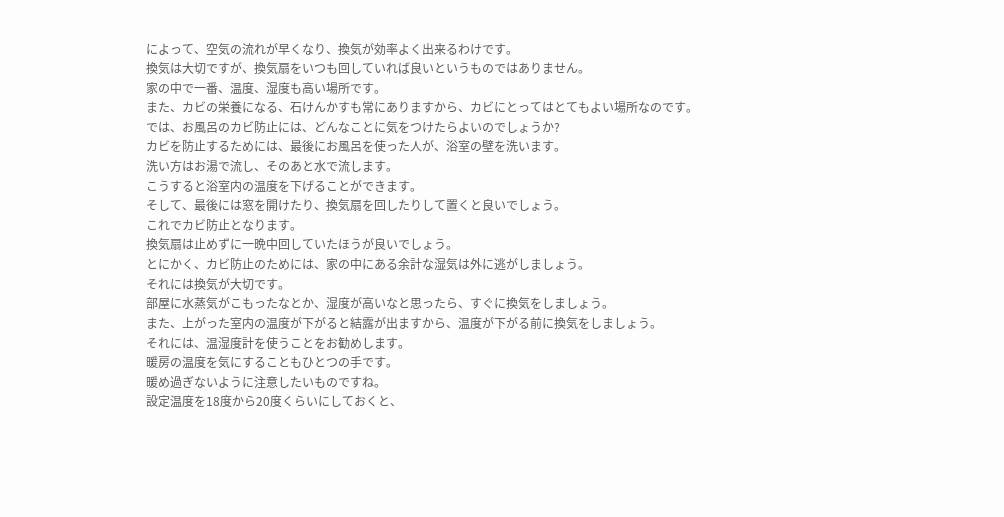によって、空気の流れが早くなり、換気が効率よく出来るわけです。
換気は大切ですが、換気扇をいつも回していれば良いというものではありません。
家の中で一番、温度、湿度も高い場所です。
また、カビの栄養になる、石けんかすも常にありますから、カビにとってはとてもよい場所なのです。
では、お風呂のカビ防止には、どんなことに気をつけたらよいのでしょうか?
カビを防止するためには、最後にお風呂を使った人が、浴室の壁を洗います。
洗い方はお湯で流し、そのあと水で流します。
こうすると浴室内の温度を下げることができます。
そして、最後には窓を開けたり、換気扇を回したりして置くと良いでしょう。
これでカビ防止となります。
換気扇は止めずに一晩中回していたほうが良いでしょう。
とにかく、カビ防止のためには、家の中にある余計な湿気は外に逃がしましょう。
それには換気が大切です。
部屋に水蒸気がこもったなとか、湿度が高いなと思ったら、すぐに換気をしましょう。
また、上がった室内の温度が下がると結露が出ますから、温度が下がる前に換気をしましょう。
それには、温湿度計を使うことをお勧めします。
暖房の温度を気にすることもひとつの手です。
暖め過ぎないように注意したいものですね。
設定温度を18度から20度くらいにしておくと、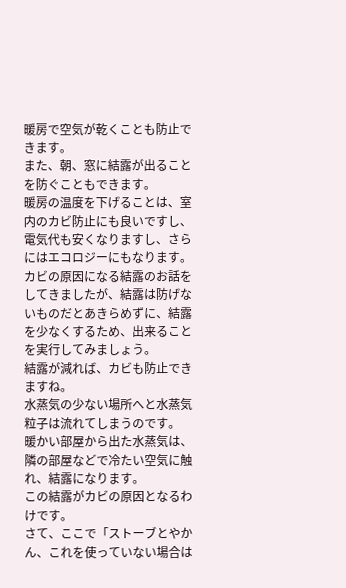暖房で空気が乾くことも防止できます。
また、朝、窓に結露が出ることを防ぐこともできます。
暖房の温度を下げることは、室内のカビ防止にも良いですし、電気代も安くなりますし、さらにはエコロジーにもなります。
カビの原因になる結露のお話をしてきましたが、結露は防げないものだとあきらめずに、結露を少なくするため、出来ることを実行してみましょう。
結露が減れば、カビも防止できますね。
水蒸気の少ない場所へと水蒸気粒子は流れてしまうのです。
暖かい部屋から出た水蒸気は、隣の部屋などで冷たい空気に触れ、結露になります。
この結露がカビの原因となるわけです。
さて、ここで「ストーブとやかん、これを使っていない場合は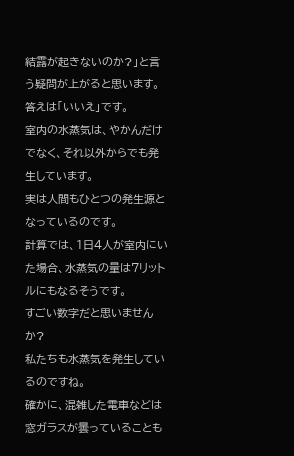結露が起きないのか?」と言う疑問が上がると思います。
答えは「いいえ」です。
室内の水蒸気は、やかんだけでなく、それ以外からでも発生しています。
実は人間もひとつの発生源となっているのです。
計算では、1日4人が室内にいた場合、水蒸気の量は7リットルにもなるそうです。
すごい数字だと思いませんか?
私たちも水蒸気を発生しているのですね。
確かに、混雑した電車などは窓ガラスが曇っていることも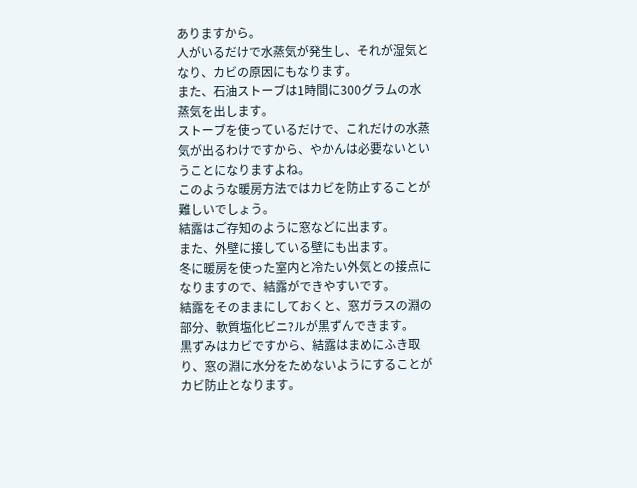ありますから。
人がいるだけで水蒸気が発生し、それが湿気となり、カビの原因にもなります。
また、石油ストーブは1時間に300グラムの水蒸気を出します。
ストーブを使っているだけで、これだけの水蒸気が出るわけですから、やかんは必要ないということになりますよね。
このような暖房方法ではカビを防止することが難しいでしょう。
結露はご存知のように窓などに出ます。
また、外壁に接している壁にも出ます。
冬に暖房を使った室内と冷たい外気との接点になりますので、結露ができやすいです。
結露をそのままにしておくと、窓ガラスの淵の部分、軟質塩化ビニ?ルが黒ずんできます。
黒ずみはカビですから、結露はまめにふき取り、窓の淵に水分をためないようにすることがカビ防止となります。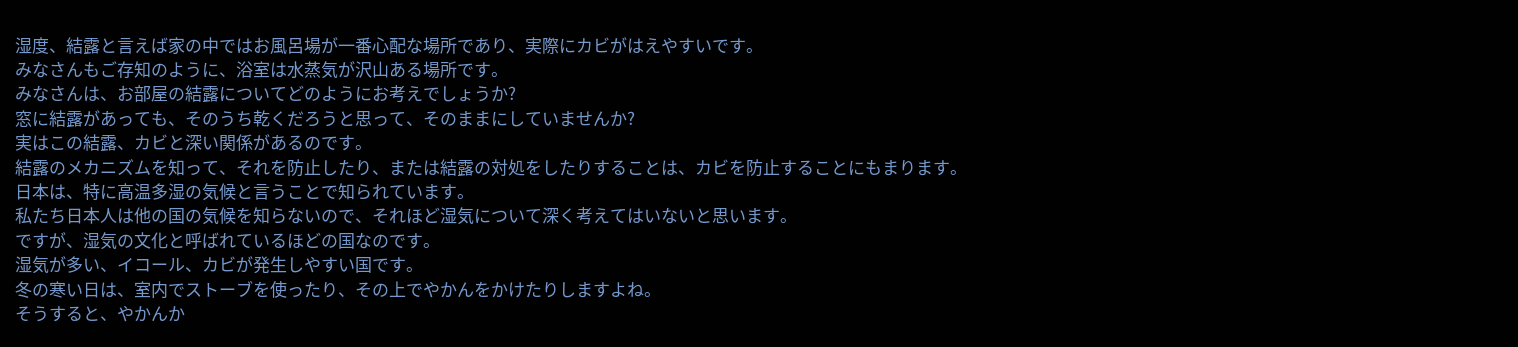湿度、結露と言えば家の中ではお風呂場が一番心配な場所であり、実際にカビがはえやすいです。
みなさんもご存知のように、浴室は水蒸気が沢山ある場所です。
みなさんは、お部屋の結露についてどのようにお考えでしょうか?
窓に結露があっても、そのうち乾くだろうと思って、そのままにしていませんか?
実はこの結露、カビと深い関係があるのです。
結露のメカニズムを知って、それを防止したり、または結露の対処をしたりすることは、カビを防止することにもまります。
日本は、特に高温多湿の気候と言うことで知られています。
私たち日本人は他の国の気候を知らないので、それほど湿気について深く考えてはいないと思います。
ですが、湿気の文化と呼ばれているほどの国なのです。
湿気が多い、イコール、カビが発生しやすい国です。
冬の寒い日は、室内でストーブを使ったり、その上でやかんをかけたりしますよね。
そうすると、やかんか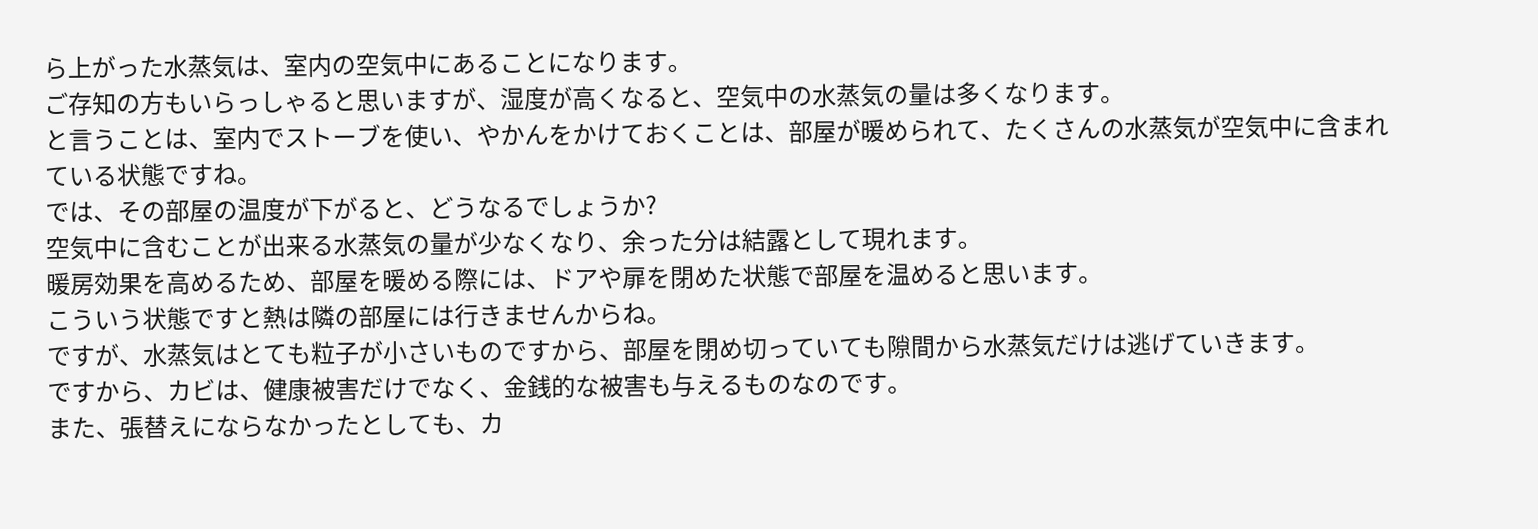ら上がった水蒸気は、室内の空気中にあることになります。
ご存知の方もいらっしゃると思いますが、湿度が高くなると、空気中の水蒸気の量は多くなります。
と言うことは、室内でストーブを使い、やかんをかけておくことは、部屋が暖められて、たくさんの水蒸気が空気中に含まれている状態ですね。
では、その部屋の温度が下がると、どうなるでしょうか?
空気中に含むことが出来る水蒸気の量が少なくなり、余った分は結露として現れます。
暖房効果を高めるため、部屋を暖める際には、ドアや扉を閉めた状態で部屋を温めると思います。
こういう状態ですと熱は隣の部屋には行きませんからね。
ですが、水蒸気はとても粒子が小さいものですから、部屋を閉め切っていても隙間から水蒸気だけは逃げていきます。
ですから、カビは、健康被害だけでなく、金銭的な被害も与えるものなのです。
また、張替えにならなかったとしても、カ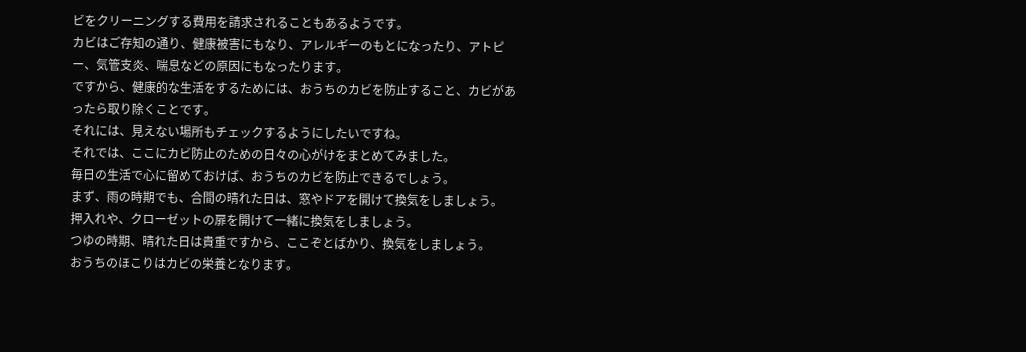ビをクリーニングする費用を請求されることもあるようです。
カビはご存知の通り、健康被害にもなり、アレルギーのもとになったり、アトピー、気管支炎、喘息などの原因にもなったります。
ですから、健康的な生活をするためには、おうちのカビを防止すること、カビがあったら取り除くことです。
それには、見えない場所もチェックするようにしたいですね。
それでは、ここにカビ防止のための日々の心がけをまとめてみました。
毎日の生活で心に留めておけば、おうちのカビを防止できるでしょう。
まず、雨の時期でも、合間の晴れた日は、窓やドアを開けて換気をしましょう。
押入れや、クローゼットの扉を開けて一緒に換気をしましょう。
つゆの時期、晴れた日は貴重ですから、ここぞとばかり、換気をしましょう。
おうちのほこりはカビの栄養となります。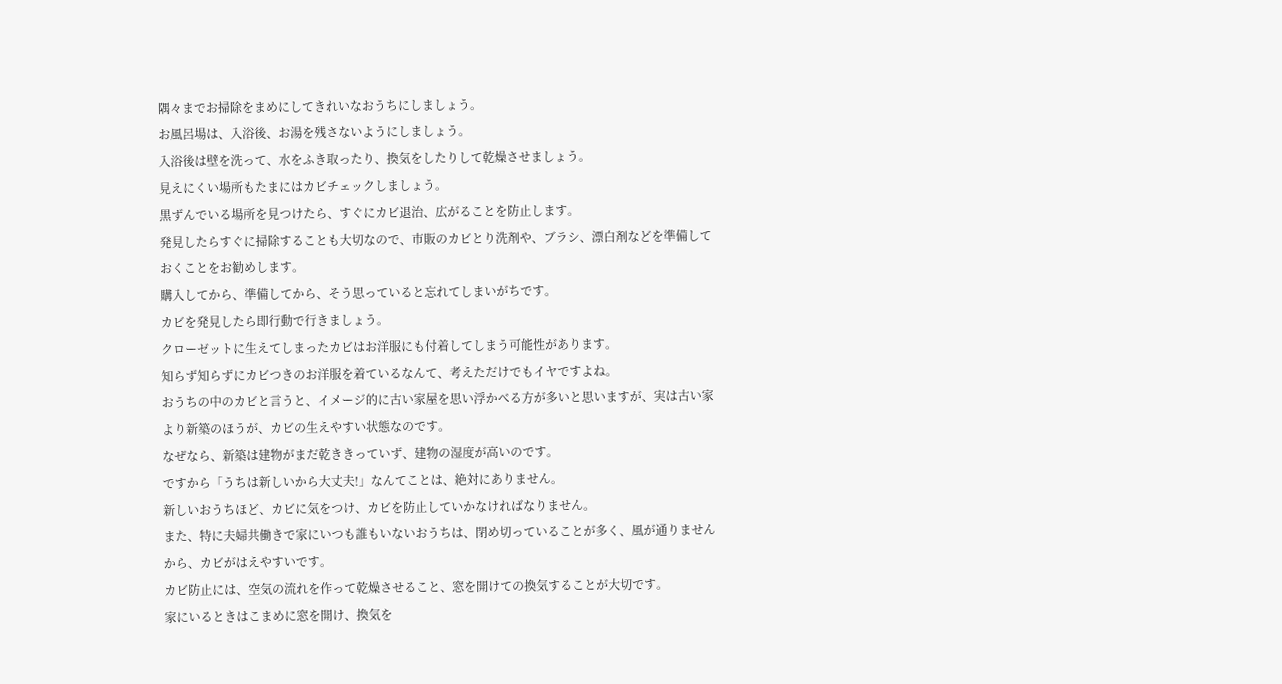隅々までお掃除をまめにしてきれいなおうちにしましょう。
お風呂場は、入浴後、お湯を残さないようにしましょう。
入浴後は壁を洗って、水をふき取ったり、換気をしたりして乾燥させましょう。
見えにくい場所もたまにはカビチェックしましょう。
黒ずんでいる場所を見つけたら、すぐにカビ退治、広がることを防止します。
発見したらすぐに掃除することも大切なので、市販のカビとり洗剤や、ブラシ、漂白剤などを準備しておくことをお勧めします。
購入してから、準備してから、そう思っていると忘れてしまいがちです。
カビを発見したら即行動で行きましょう。
クローゼットに生えてしまったカビはお洋服にも付着してしまう可能性があります。
知らず知らずにカビつきのお洋服を着ているなんて、考えただけでもイヤですよね。
おうちの中のカビと言うと、イメージ的に古い家屋を思い浮かべる方が多いと思いますが、実は古い家より新築のほうが、カビの生えやすい状態なのです。
なぜなら、新築は建物がまだ乾ききっていず、建物の湿度が高いのです。
ですから「うちは新しいから大丈夫!」なんてことは、絶対にありません。
新しいおうちほど、カビに気をつけ、カビを防止していかなければなりません。
また、特に夫婦共働きで家にいつも誰もいないおうちは、閉め切っていることが多く、風が通りませんから、カビがはえやすいです。
カビ防止には、空気の流れを作って乾燥させること、窓を開けての換気することが大切です。
家にいるときはこまめに窓を開け、換気を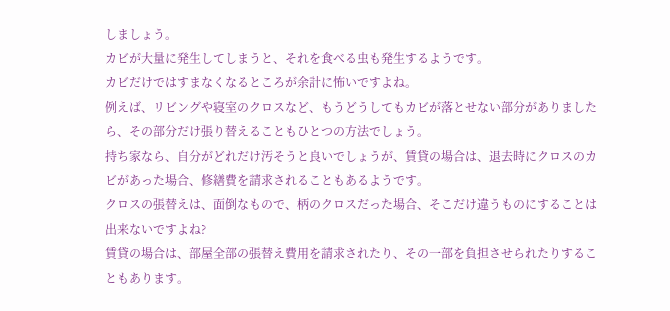しましょう。
カビが大量に発生してしまうと、それを食べる虫も発生するようです。
カビだけではすまなくなるところが余計に怖いですよね。
例えば、リビングや寝室のクロスなど、もうどうしてもカビが落とせない部分がありましたら、その部分だけ張り替えることもひとつの方法でしょう。
持ち家なら、自分がどれだけ汚そうと良いでしょうが、賃貸の場合は、退去時にクロスのカビがあった場合、修繕費を請求されることもあるようです。
クロスの張替えは、面倒なもので、柄のクロスだった場合、そこだけ違うものにすることは出来ないですよね?
賃貸の場合は、部屋全部の張替え費用を請求されたり、その一部を負担させられたりすることもあります。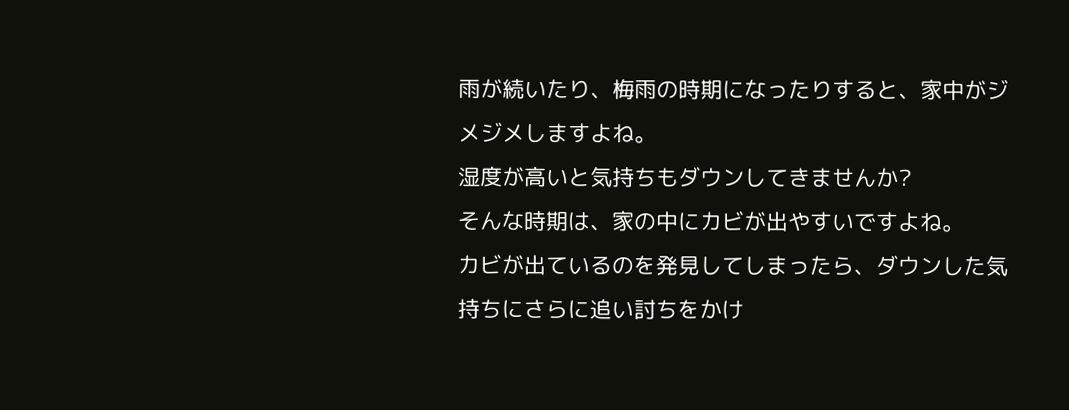雨が続いたり、梅雨の時期になったりすると、家中がジメジメしますよね。
湿度が高いと気持ちもダウンしてきませんか?
そんな時期は、家の中にカビが出やすいですよね。
カビが出ているのを発見してしまったら、ダウンした気持ちにさらに追い討ちをかけ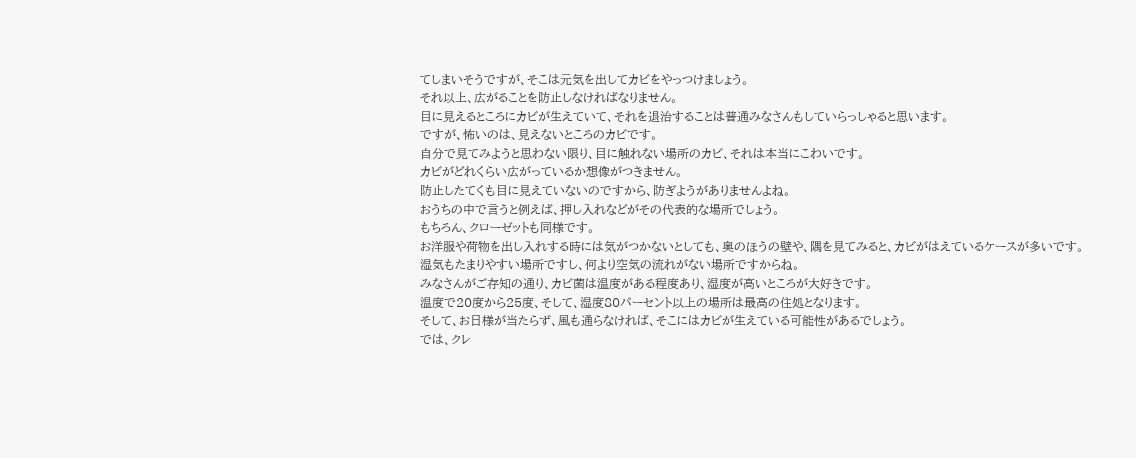てしまいそうですが、そこは元気を出してカビをやっつけましょう。
それ以上、広がることを防止しなければなりません。
目に見えるところにカビが生えていて、それを退治することは普通みなさんもしていらっしゃると思います。
ですが、怖いのは、見えないところのカビです。
自分で見てみようと思わない限り、目に触れない場所のカビ、それは本当にこわいです。
カビがどれくらい広がっているか想像がつきません。
防止したてくも目に見えていないのですから、防ぎようがありませんよね。
おうちの中で言うと例えば、押し入れなどがその代表的な場所でしょう。
もちろん、クローゼットも同様です。
お洋服や荷物を出し入れする時には気がつかないとしても、奥のほうの壁や、隅を見てみると、カビがはえているケースが多いです。
湿気もたまりやすい場所ですし、何より空気の流れがない場所ですからね。
みなさんがご存知の通り、カビ菌は温度がある程度あり、湿度が高いところが大好きです。
温度で20度から25度、そして、湿度80パーセント以上の場所は最高の住処となります。
そして、お日様が当たらず、風も通らなければ、そこにはカビが生えている可能性があるでしょう。
では、クレ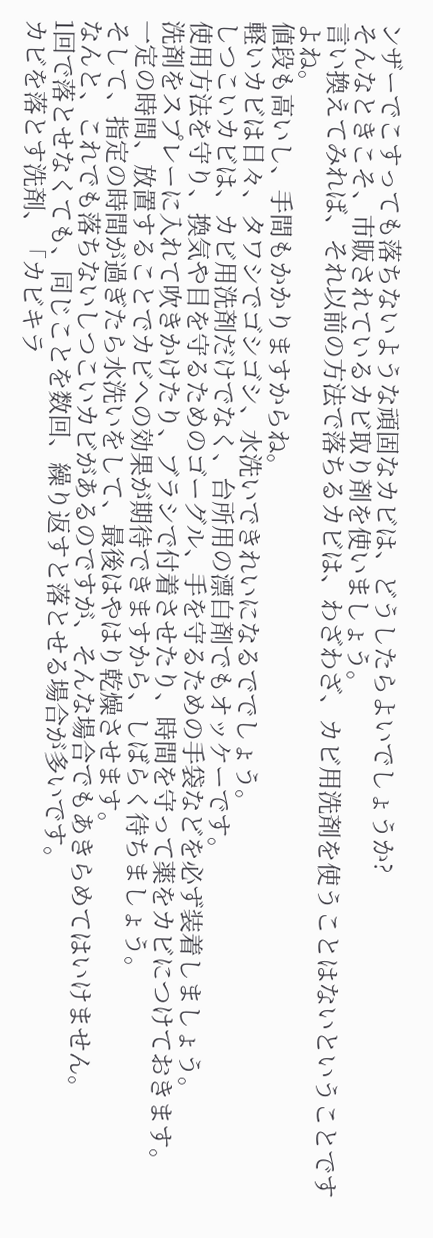ンザーでこすっても落ちないような頑固なカビは、どうしたらよいでしょうか?
そんなときこそ、市販されているカビ取り剤を使いましょう。
言い換えてみれば、それ以前の方法で落ちるカビは、わざわざ、カビ用洗剤を使うことはないということですよね。
値段も高いし、手間もかかりますからね。
軽いカビは日々、タワシでゴシゴシ、水洗いできれいになるででしょう。
しつこいカビは、カビ用洗剤だけでなく、台所用の漂白剤でもオッケーです。
使用方法を守り、換気や目を守るためのゴーグル、手を守るための手袋などを必ず装着しましょう。
洗剤をスプレーに入れて吹きかけたり、ブラシで付着させたり、時間を守って薬をカビにつけておきます。
一定の時間、放置することでカビへの効果が期待できますから、しばらく待ちましょう。
そして、指定の時間が過ぎたら水洗いをして、最後はやはり乾燥させます。
なんと、これでも落ちないしつこいカビがあるのですが、そんな場合でもあきらめてはいけません。
1回で落とせなくても、同じことを数回、繰り返すと落とせる場合が多いです。
カビを落とす洗剤、「カビキラ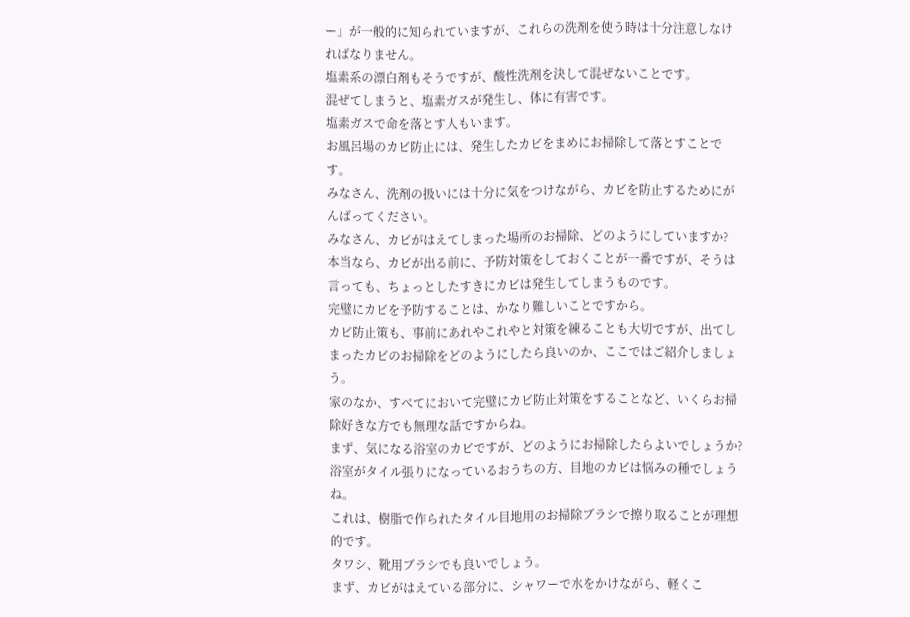ー」が一般的に知られていますが、これらの洗剤を使う時は十分注意しなければなりません。
塩素系の漂白剤もそうですが、酸性洗剤を決して混ぜないことです。
混ぜてしまうと、塩素ガスが発生し、体に有害です。
塩素ガスで命を落とす人もいます。
お風呂場のカビ防止には、発生したカビをまめにお掃除して落とすことです。
みなさん、洗剤の扱いには十分に気をつけながら、カビを防止するためにがんばってください。
みなさん、カビがはえてしまった場所のお掃除、どのようにしていますか?
本当なら、カビが出る前に、予防対策をしておくことが一番ですが、そうは言っても、ちょっとしたすきにカビは発生してしまうものです。
完璧にカビを予防することは、かなり難しいことですから。
カビ防止策も、事前にあれやこれやと対策を練ることも大切ですが、出てしまったカビのお掃除をどのようにしたら良いのか、ここではご紹介しましょう。
家のなか、すべてにおいて完璧にカビ防止対策をすることなど、いくらお掃除好きな方でも無理な話ですからね。
まず、気になる浴室のカビですが、どのようにお掃除したらよいでしょうか?
浴室がタイル張りになっているおうちの方、目地のカビは悩みの種でしょうね。
これは、樹脂で作られたタイル目地用のお掃除ブラシで擦り取ることが理想的です。
タワシ、靴用ブラシでも良いでしょう。
まず、カビがはえている部分に、シャワーで水をかけながら、軽くこ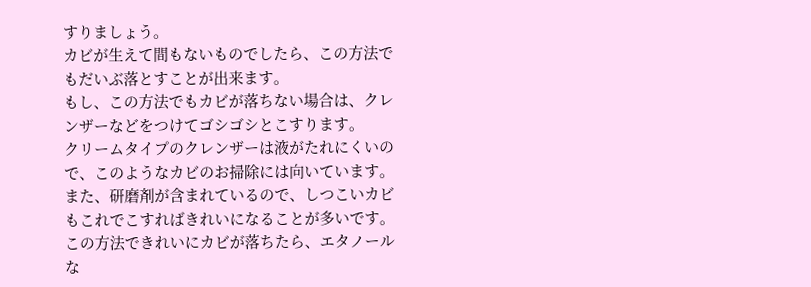すりましょう。
カビが生えて間もないものでしたら、この方法でもだいぶ落とすことが出来ます。
もし、この方法でもカビが落ちない場合は、クレンザーなどをつけてゴシゴシとこすります。
クリームタイプのクレンザーは液がたれにくいので、このようなカビのお掃除には向いています。
また、研磨剤が含まれているので、しつこいカビもこれでこすればきれいになることが多いです。
この方法できれいにカビが落ちたら、エタノールな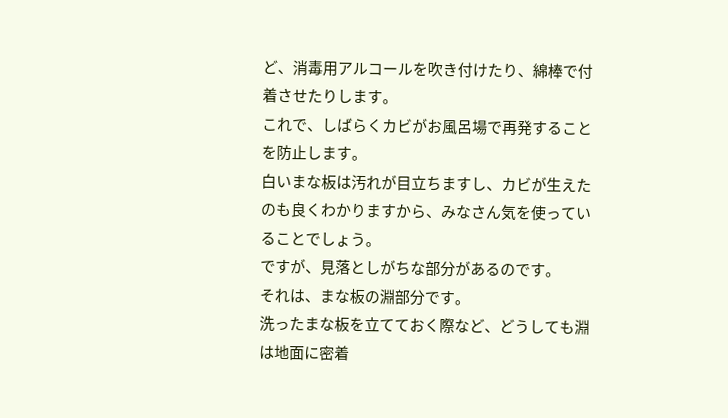ど、消毒用アルコールを吹き付けたり、綿棒で付着させたりします。
これで、しばらくカビがお風呂場で再発することを防止します。
白いまな板は汚れが目立ちますし、カビが生えたのも良くわかりますから、みなさん気を使っていることでしょう。
ですが、見落としがちな部分があるのです。
それは、まな板の淵部分です。
洗ったまな板を立てておく際など、どうしても淵は地面に密着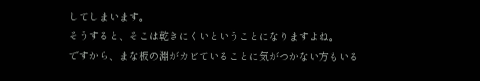してしまいます。
そうすると、そこは乾きにくいということになりますよね。
ですから、まな板の淵がカビていることに気がつかない方もいる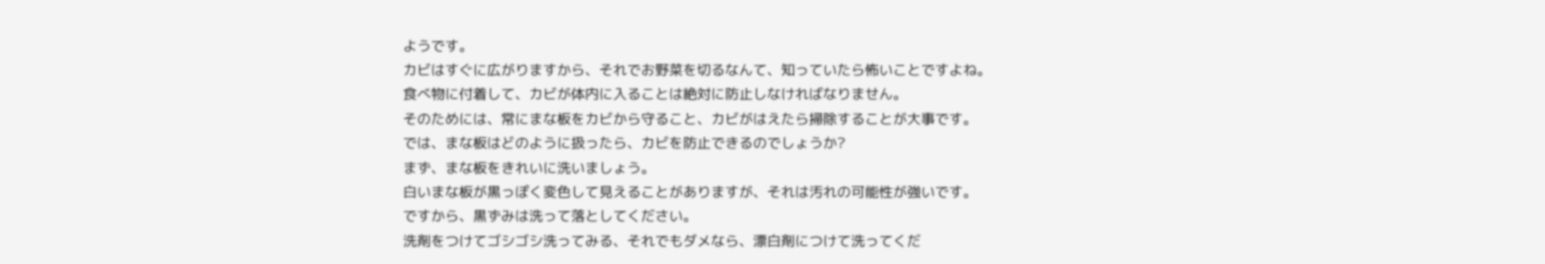ようです。
カビはすぐに広がりますから、それでお野菜を切るなんて、知っていたら怖いことですよね。
食べ物に付着して、カビが体内に入ることは絶対に防止しなければなりません。
そのためには、常にまな板をカビから守ること、カビがはえたら掃除することが大事です。
では、まな板はどのように扱ったら、カビを防止できるのでしょうか?
まず、まな板をきれいに洗いましょう。
白いまな板が黒っぽく変色して見えることがありますが、それは汚れの可能性が強いです。
ですから、黒ずみは洗って落としてください。
洗剤をつけてゴシゴシ洗ってみる、それでもダメなら、漂白剤につけて洗ってくだ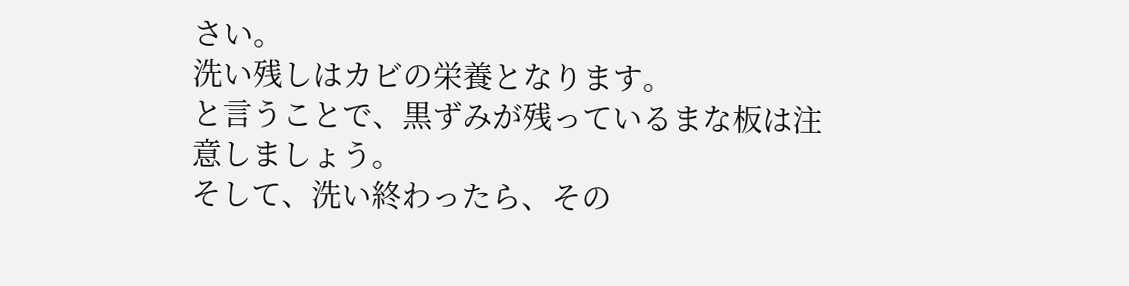さい。
洗い残しはカビの栄養となります。
と言うことで、黒ずみが残っているまな板は注意しましょう。
そして、洗い終わったら、その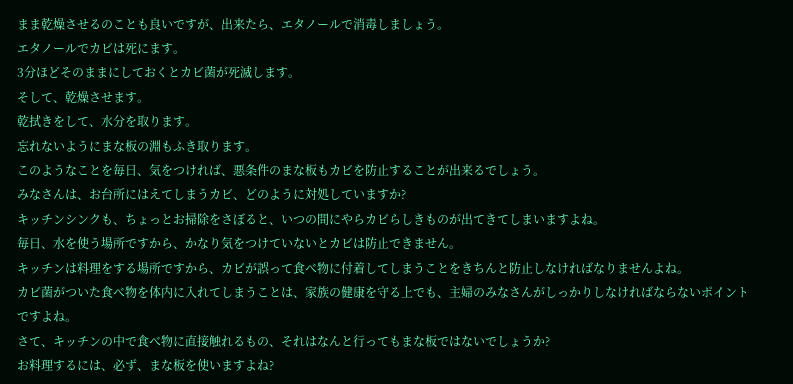まま乾燥させるのことも良いですが、出来たら、エタノールで消毒しましょう。
エタノールでカビは死にます。
3分ほどそのままにしておくとカビ菌が死滅します。
そして、乾燥させます。
乾拭きをして、水分を取ります。
忘れないようにまな板の淵もふき取ります。
このようなことを毎日、気をつければ、悪条件のまな板もカビを防止することが出来るでしょう。
みなさんは、お台所にはえてしまうカビ、どのように対処していますか?
キッチンシンクも、ちょっとお掃除をさぼると、いつの間にやらカビらしきものが出てきてしまいますよね。
毎日、水を使う場所ですから、かなり気をつけていないとカビは防止できません。
キッチンは料理をする場所ですから、カビが誤って食べ物に付着してしまうことをきちんと防止しなければなりませんよね。
カビ菌がついた食べ物を体内に入れてしまうことは、家族の健康を守る上でも、主婦のみなさんがしっかりしなければならないポイントですよね。
さて、キッチンの中で食べ物に直接触れるもの、それはなんと行ってもまな板ではないでしょうか?
お料理するには、必ず、まな板を使いますよね?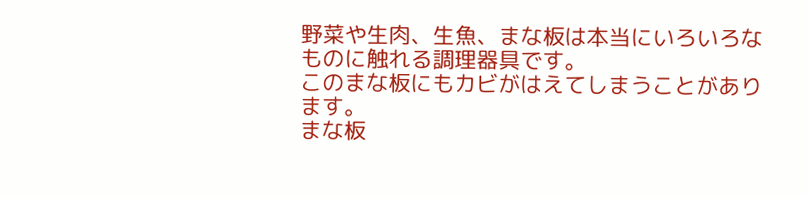野菜や生肉、生魚、まな板は本当にいろいろなものに触れる調理器具です。
このまな板にもカビがはえてしまうことがあります。
まな板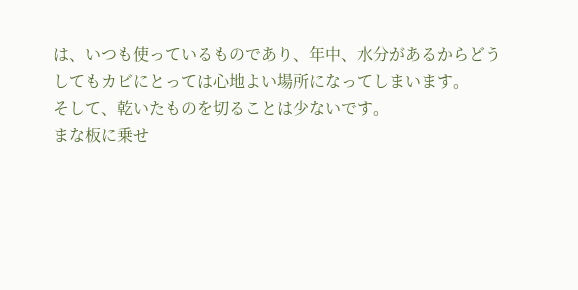は、いつも使っているものであり、年中、水分があるからどうしてもカビにとっては心地よい場所になってしまいます。
そして、乾いたものを切ることは少ないです。
まな板に乗せ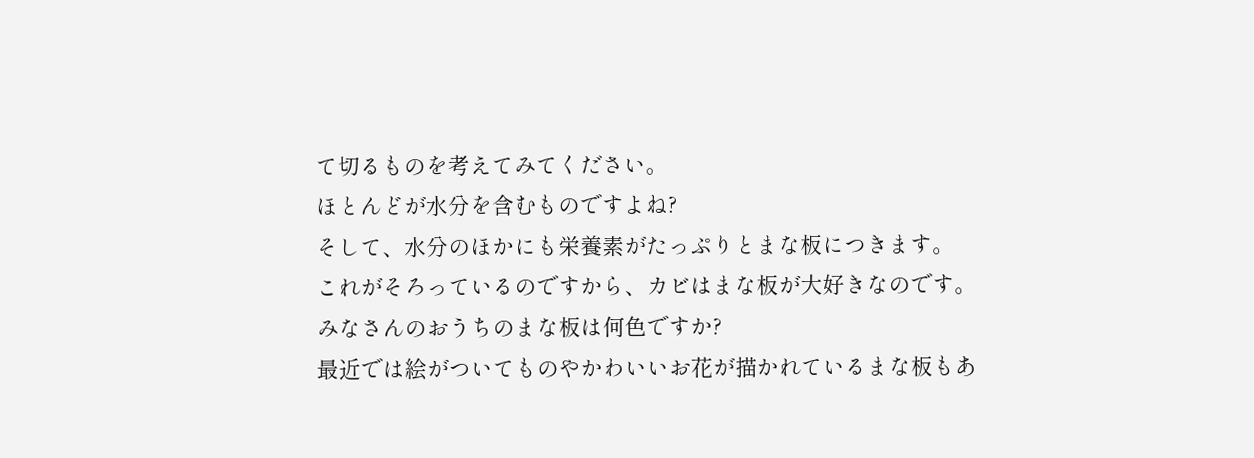て切るものを考えてみてください。
ほとんどが水分を含むものですよね?
そして、水分のほかにも栄養素がたっぷりとまな板につきます。
これがそろっているのですから、カビはまな板が大好きなのです。
みなさんのおうちのまな板は何色ですか?
最近では絵がついてものやかわいいお花が描かれているまな板もあ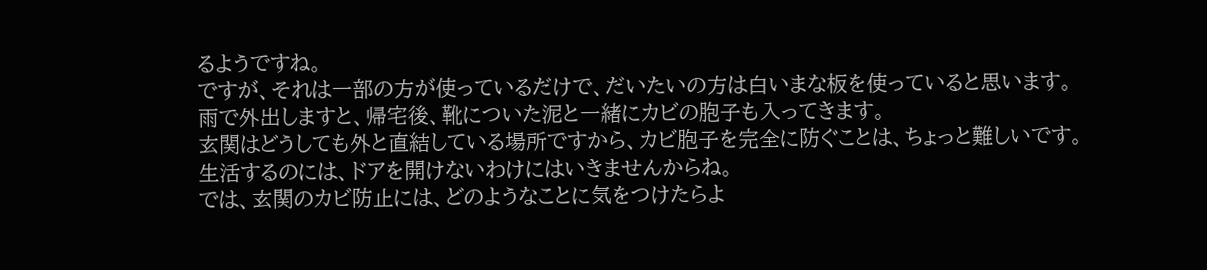るようですね。
ですが、それは一部の方が使っているだけで、だいたいの方は白いまな板を使っていると思います。
雨で外出しますと、帰宅後、靴についた泥と一緒にカビの胞子も入ってきます。
玄関はどうしても外と直結している場所ですから、カビ胞子を完全に防ぐことは、ちょっと難しいです。
生活するのには、ドアを開けないわけにはいきませんからね。
では、玄関のカビ防止には、どのようなことに気をつけたらよ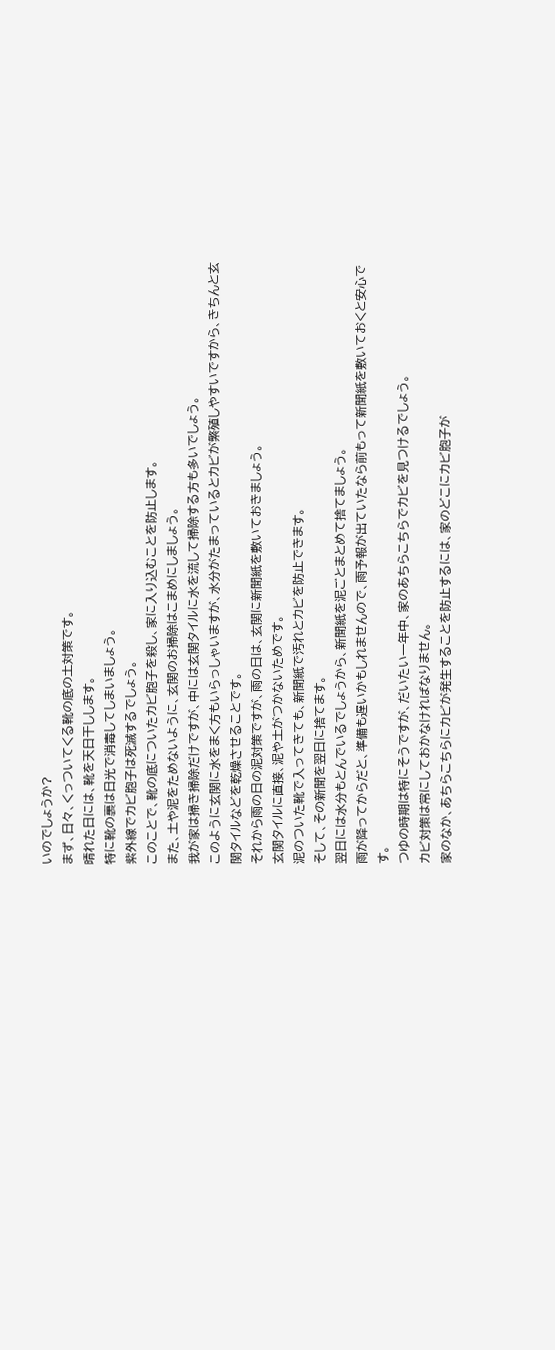いのでしょうか?
まず、日々、くっついてくる靴の底の土対策です。
晴れた日には、靴を天日干しします。
特に靴の裏は日光で消毒してしまいましょう。
紫外線でカビ胞子は死滅するでしょう。
このことで、靴の底についたカビ胞子を殺し、家に入り込むことを防止します。
また、土や泥をためないように、玄関のお掃除はこまめにしましょう。
我が家は掃き掃除だけですが、中には玄関タイルに水を流して掃除する方も多いでしょう。
このように玄関に水をまく方もいらっしゃいますが、水分がたまっているとカビが繁殖しやすいですから、きちんと玄関タイルなどを乾燥させることです。
それから雨の日の泥対策ですが、雨の日は、玄関に新聞紙を敷いておきましょう。
玄関タイルに直接、泥や土がつかないためです。
泥のついた靴で入ってきても、新聞紙で汚れとカビを防止できます。
そして、その新聞を翌日に捨てます。
翌日には水分もとんでいるでしょうから、新聞紙を泥ごとまとめて捨てましょう。
雨が降ってからだと、準備も遅いかもしれませんので、雨予報が出ていたなら前もって新聞紙を敷いておくと安心です。
つゆの時期は特にそうですが、だいたい一年中、家のあちらこちらでカビを見つけるでしょう。
カビ対策は常にしておかなければなりません。
家のなか、あちらこちらにカビが発生することを防止するには、家のどこにカビ胞子が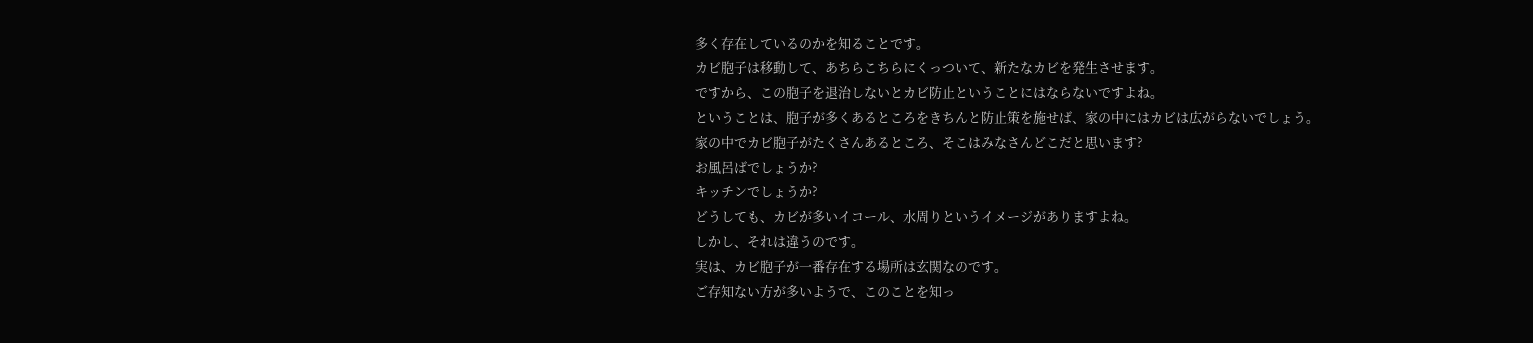多く存在しているのかを知ることです。
カビ胞子は移動して、あちらこちらにくっついて、新たなカビを発生させます。
ですから、この胞子を退治しないとカビ防止ということにはならないですよね。
ということは、胞子が多くあるところをきちんと防止策を施せば、家の中にはカビは広がらないでしょう。
家の中でカビ胞子がたくさんあるところ、そこはみなさんどこだと思います?
お風呂ばでしょうか?
キッチンでしょうか?
どうしても、カビが多いイコール、水周りというイメージがありますよね。
しかし、それは違うのです。
実は、カビ胞子が一番存在する場所は玄関なのです。
ご存知ない方が多いようで、このことを知っ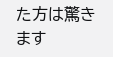た方は驚きます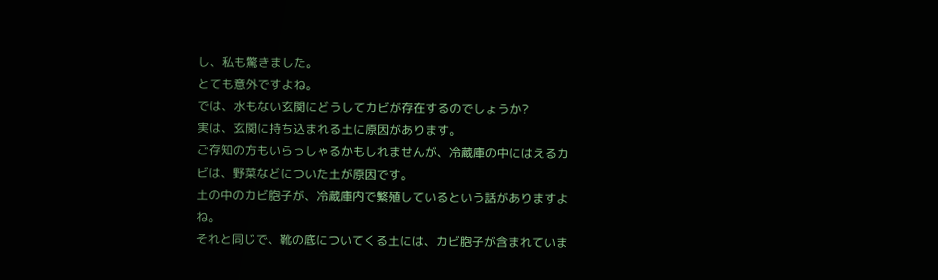し、私も驚きました。
とても意外ですよね。
では、水もない玄関にどうしてカビが存在するのでしょうか?
実は、玄関に持ち込まれる土に原因があります。
ご存知の方もいらっしゃるかもしれませんが、冷蔵庫の中にはえるカビは、野菜などについた土が原因です。
土の中のカビ胞子が、冷蔵庫内で繁殖しているという話がありますよね。
それと同じで、靴の底についてくる土には、カビ胞子が含まれていま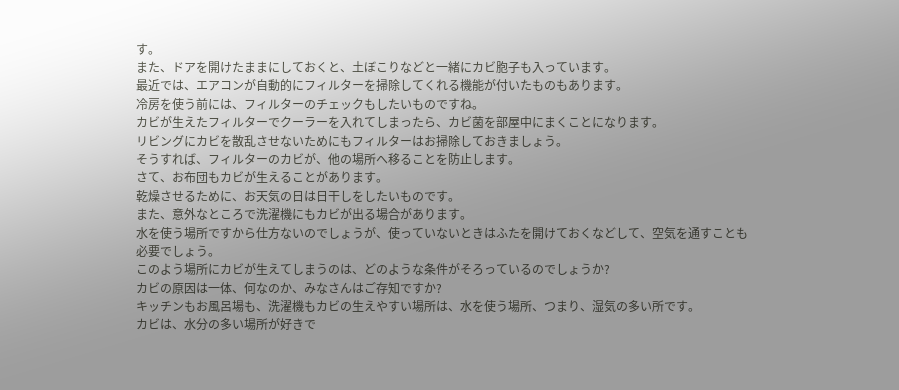す。
また、ドアを開けたままにしておくと、土ぼこりなどと一緒にカビ胞子も入っています。
最近では、エアコンが自動的にフィルターを掃除してくれる機能が付いたものもあります。
冷房を使う前には、フィルターのチェックもしたいものですね。
カビが生えたフィルターでクーラーを入れてしまったら、カビ菌を部屋中にまくことになります。
リビングにカビを散乱させないためにもフィルターはお掃除しておきましょう。
そうすれば、フィルターのカビが、他の場所へ移ることを防止します。
さて、お布団もカビが生えることがあります。
乾燥させるために、お天気の日は日干しをしたいものです。
また、意外なところで洗濯機にもカビが出る場合があります。
水を使う場所ですから仕方ないのでしょうが、使っていないときはふたを開けておくなどして、空気を通すことも必要でしょう。
このよう場所にカビが生えてしまうのは、どのような条件がそろっているのでしょうか?
カビの原因は一体、何なのか、みなさんはご存知ですか?
キッチンもお風呂場も、洗濯機もカビの生えやすい場所は、水を使う場所、つまり、湿気の多い所です。
カビは、水分の多い場所が好きで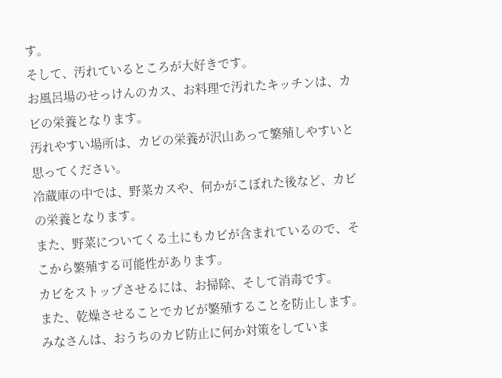す。
そして、汚れているところが大好きです。
お風呂場のせっけんのカス、お料理で汚れたキッチンは、カビの栄養となります。
汚れやすい場所は、カビの栄養が沢山あって繁殖しやすいと思ってください。
冷蔵庫の中では、野菜カスや、何かがこぼれた後など、カビの栄養となります。
また、野菜についてくる土にもカビが含まれているので、そこから繁殖する可能性があります。
カビをストップさせるには、お掃除、そして消毒です。
また、乾燥させることでカビが繁殖することを防止します。
みなさんは、おうちのカビ防止に何か対策をしていま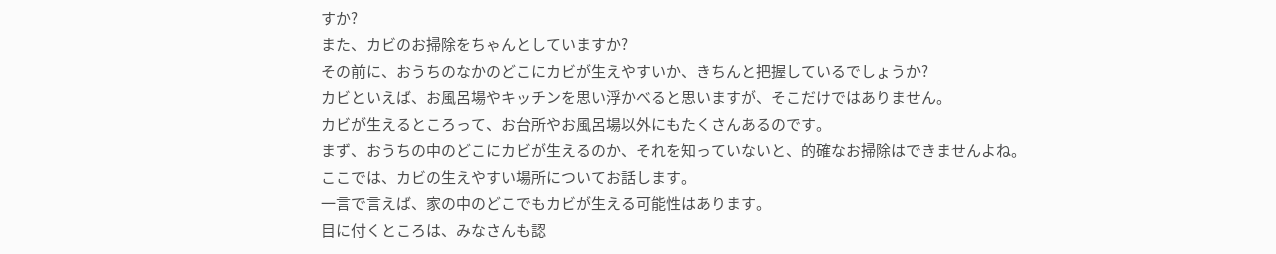すか?
また、カビのお掃除をちゃんとしていますか?
その前に、おうちのなかのどこにカビが生えやすいか、きちんと把握しているでしょうか?
カビといえば、お風呂場やキッチンを思い浮かべると思いますが、そこだけではありません。
カビが生えるところって、お台所やお風呂場以外にもたくさんあるのです。
まず、おうちの中のどこにカビが生えるのか、それを知っていないと、的確なお掃除はできませんよね。
ここでは、カビの生えやすい場所についてお話します。
一言で言えば、家の中のどこでもカビが生える可能性はあります。
目に付くところは、みなさんも認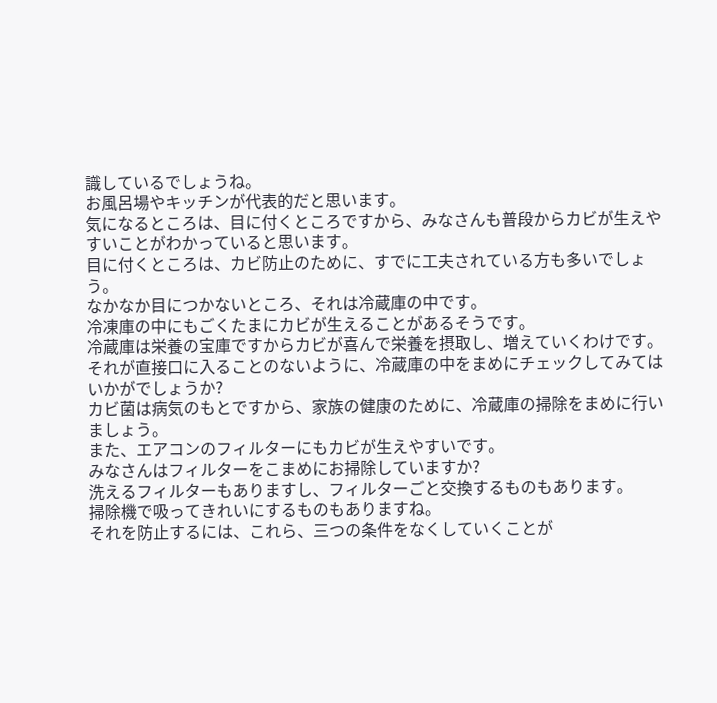識しているでしょうね。
お風呂場やキッチンが代表的だと思います。
気になるところは、目に付くところですから、みなさんも普段からカビが生えやすいことがわかっていると思います。
目に付くところは、カビ防止のために、すでに工夫されている方も多いでしょう。
なかなか目につかないところ、それは冷蔵庫の中です。
冷凍庫の中にもごくたまにカビが生えることがあるそうです。
冷蔵庫は栄養の宝庫ですからカビが喜んで栄養を摂取し、増えていくわけです。
それが直接口に入ることのないように、冷蔵庫の中をまめにチェックしてみてはいかがでしょうか?
カビ菌は病気のもとですから、家族の健康のために、冷蔵庫の掃除をまめに行いましょう。
また、エアコンのフィルターにもカビが生えやすいです。
みなさんはフィルターをこまめにお掃除していますか?
洗えるフィルターもありますし、フィルターごと交換するものもあります。
掃除機で吸ってきれいにするものもありますね。
それを防止するには、これら、三つの条件をなくしていくことが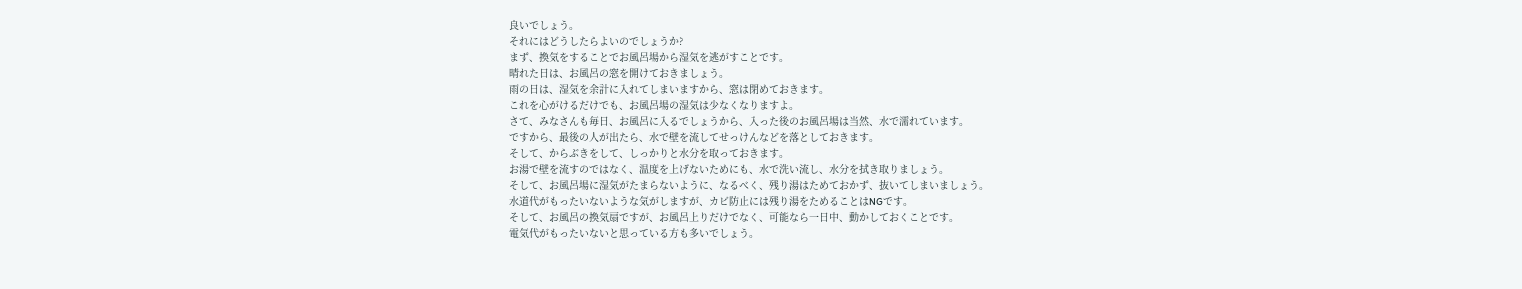良いでしょう。
それにはどうしたらよいのでしょうか?
まず、換気をすることでお風呂場から湿気を逃がすことです。
晴れた日は、お風呂の窓を開けておきましょう。
雨の日は、湿気を余計に入れてしまいますから、窓は閉めておきます。
これを心がけるだけでも、お風呂場の湿気は少なくなりますよ。
さて、みなさんも毎日、お風呂に入るでしょうから、入った後のお風呂場は当然、水で濡れています。
ですから、最後の人が出たら、水で壁を流してせっけんなどを落としておきます。
そして、からぶきをして、しっかりと水分を取っておきます。
お湯で壁を流すのではなく、温度を上げないためにも、水で洗い流し、水分を拭き取りましょう。
そして、お風呂場に湿気がたまらないように、なるべく、残り湯はためておかず、抜いてしまいましょう。
水道代がもったいないような気がしますが、カビ防止には残り湯をためることはNGです。
そして、お風呂の換気扇ですが、お風呂上りだけでなく、可能なら一日中、動かしておくことです。
電気代がもったいないと思っている方も多いでしょう。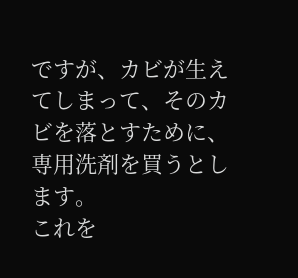ですが、カビが生えてしまって、そのカビを落とすために、専用洗剤を買うとします。
これを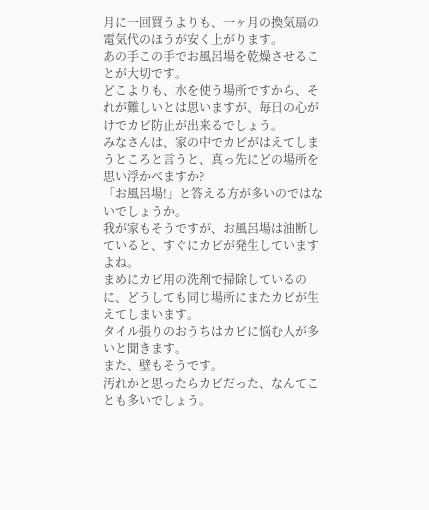月に一回買うよりも、一ヶ月の換気扇の電気代のほうが安く上がります。
あの手この手でお風呂場を乾燥させることが大切です。
どこよりも、水を使う場所ですから、それが難しいとは思いますが、毎日の心がけでカビ防止が出来るでしょう。
みなさんは、家の中でカビがはえてしまうところと言うと、真っ先にどの場所を思い浮かべますか?
「お風呂場!」と答える方が多いのではないでしょうか。
我が家もそうですが、お風呂場は油断していると、すぐにカビが発生していますよね。
まめにカビ用の洗剤で掃除しているのに、どうしても同じ場所にまたカビが生えてしまいます。
タイル張りのおうちはカビに悩む人が多いと聞きます。
また、壁もそうです。
汚れかと思ったらカビだった、なんてことも多いでしょう。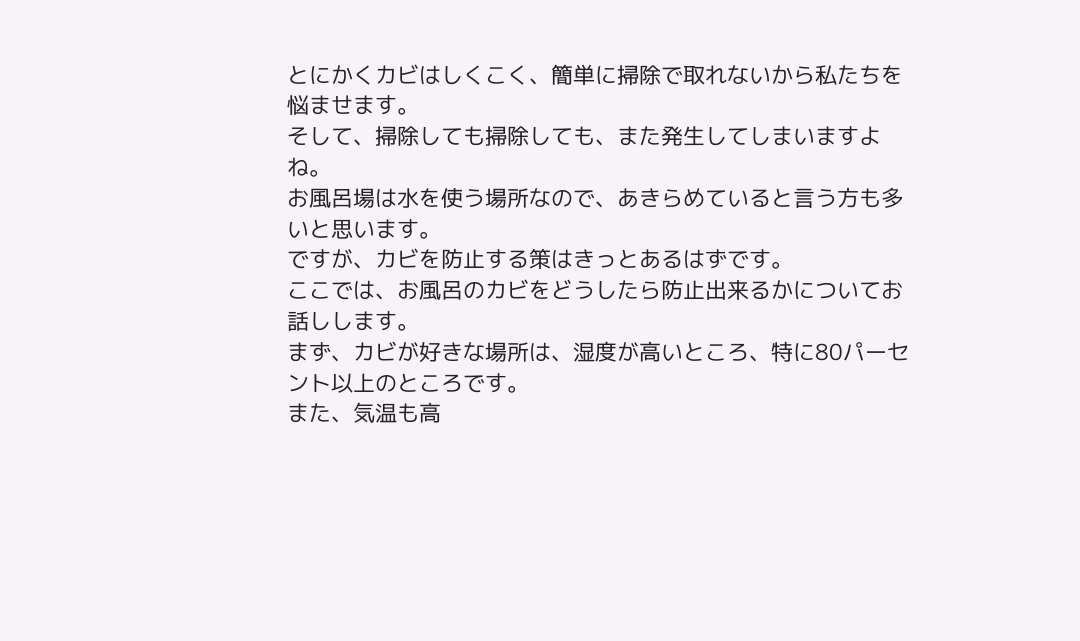とにかくカビはしくこく、簡単に掃除で取れないから私たちを悩ませます。
そして、掃除しても掃除しても、また発生してしまいますよね。
お風呂場は水を使う場所なので、あきらめていると言う方も多いと思います。
ですが、カビを防止する策はきっとあるはずです。
ここでは、お風呂のカビをどうしたら防止出来るかについてお話しします。
まず、カビが好きな場所は、湿度が高いところ、特に80パーセント以上のところです。
また、気温も高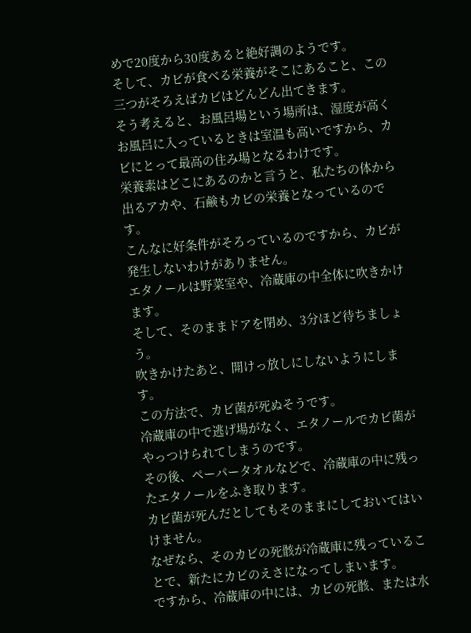めで20度から30度あると絶好調のようです。
そして、カビが食べる栄養がそこにあること、この三つがそろえばカビはどんどん出てきます。
そう考えると、お風呂場という場所は、湿度が高くお風呂に入っているときは室温も高いですから、カビにとって最高の住み場となるわけです。
栄養素はどこにあるのかと言うと、私たちの体から出るアカや、石鹸もカビの栄養となっているのです。
こんなに好条件がそろっているのですから、カビが発生しないわけがありません。
エタノールは野菜室や、冷蔵庫の中全体に吹きかけます。
そして、そのままドアを閉め、3分ほど待ちましょう。
吹きかけたあと、開けっ放しにしないようにします。
この方法で、カビ菌が死ぬそうです。
冷蔵庫の中で逃げ場がなく、エタノールでカビ菌がやっつけられてしまうのです。
その後、ペーパータオルなどで、冷蔵庫の中に残ったエタノールをふき取ります。
カビ菌が死んだとしてもそのままにしておいてはいけません。
なぜなら、そのカビの死骸が冷蔵庫に残っていることで、新たにカビのえさになってしまいます。
ですから、冷蔵庫の中には、カビの死骸、または水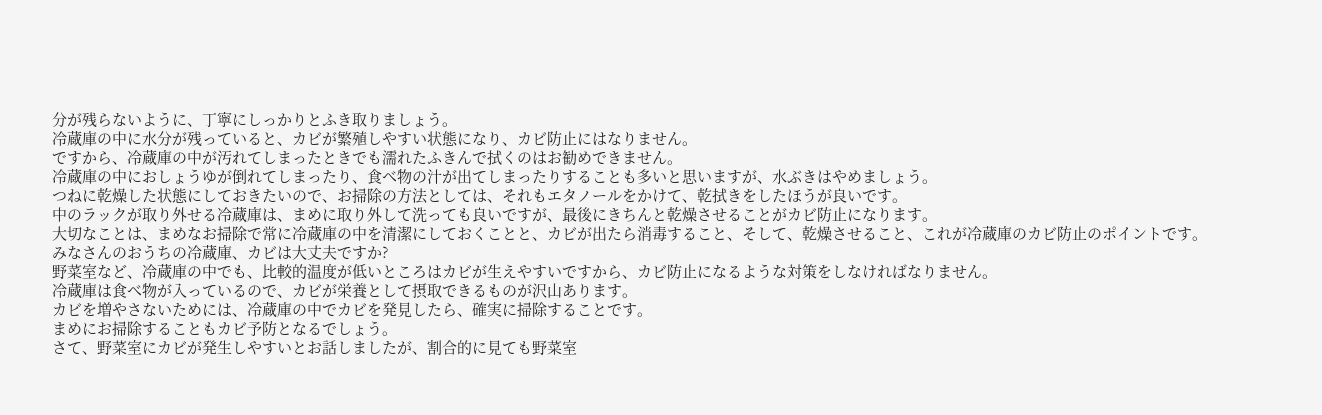分が残らないように、丁寧にしっかりとふき取りましょう。
冷蔵庫の中に水分が残っていると、カビが繁殖しやすい状態になり、カビ防止にはなりません。
ですから、冷蔵庫の中が汚れてしまったときでも濡れたふきんで拭くのはお勧めできません。
冷蔵庫の中におしょうゆが倒れてしまったり、食べ物の汁が出てしまったりすることも多いと思いますが、水ぶきはやめましょう。
つねに乾燥した状態にしておきたいので、お掃除の方法としては、それもエタノールをかけて、乾拭きをしたほうが良いです。
中のラックが取り外せる冷蔵庫は、まめに取り外して洗っても良いですが、最後にきちんと乾燥させることがカビ防止になります。
大切なことは、まめなお掃除で常に冷蔵庫の中を清潔にしておくことと、カビが出たら消毒すること、そして、乾燥させること、これが冷蔵庫のカビ防止のポイントです。
みなさんのおうちの冷蔵庫、カビは大丈夫ですか?
野菜室など、冷蔵庫の中でも、比較的温度が低いところはカビが生えやすいですから、カビ防止になるような対策をしなければなりません。
冷蔵庫は食べ物が入っているので、カビが栄養として摂取できるものが沢山あります。
カビを増やさないためには、冷蔵庫の中でカビを発見したら、確実に掃除することです。
まめにお掃除することもカビ予防となるでしょう。
さて、野菜室にカビが発生しやすいとお話しましたが、割合的に見ても野菜室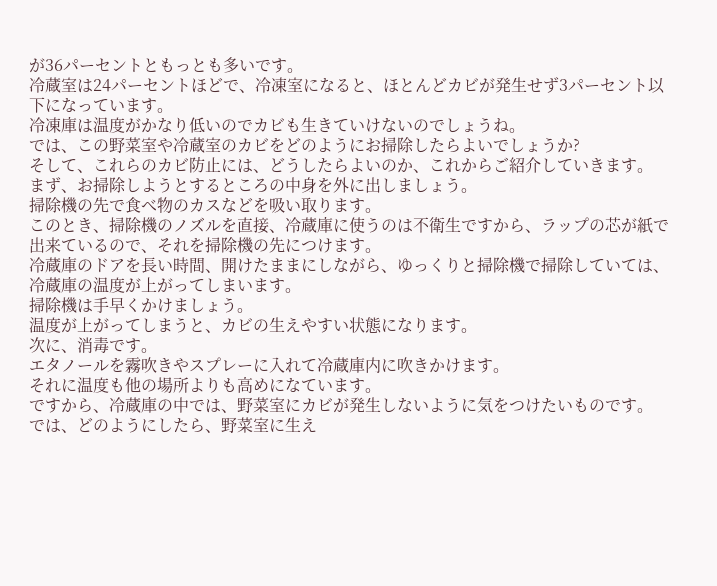が36パーセントともっとも多いです。
冷蔵室は24パーセントほどで、冷凍室になると、ほとんどカビが発生せず3パーセント以下になっています。
冷凍庫は温度がかなり低いのでカビも生きていけないのでしょうね。
では、この野菜室や冷蔵室のカビをどのようにお掃除したらよいでしょうか?
そして、これらのカビ防止には、どうしたらよいのか、これからご紹介していきます。
まず、お掃除しようとするところの中身を外に出しましょう。
掃除機の先で食べ物のカスなどを吸い取ります。
このとき、掃除機のノズルを直接、冷蔵庫に使うのは不衛生ですから、ラップの芯が紙で出来ているので、それを掃除機の先につけます。
冷蔵庫のドアを長い時間、開けたままにしながら、ゆっくりと掃除機で掃除していては、冷蔵庫の温度が上がってしまいます。
掃除機は手早くかけましょう。
温度が上がってしまうと、カビの生えやすい状態になります。
次に、消毒です。
エタノールを霧吹きやスプレーに入れて冷蔵庫内に吹きかけます。
それに温度も他の場所よりも高めになています。
ですから、冷蔵庫の中では、野菜室にカビが発生しないように気をつけたいものです。
では、どのようにしたら、野菜室に生え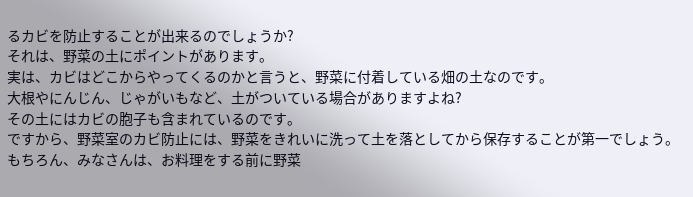るカビを防止することが出来るのでしょうか?
それは、野菜の土にポイントがあります。
実は、カビはどこからやってくるのかと言うと、野菜に付着している畑の土なのです。
大根やにんじん、じゃがいもなど、土がついている場合がありますよね?
その土にはカビの胞子も含まれているのです。
ですから、野菜室のカビ防止には、野菜をきれいに洗って土を落としてから保存することが第一でしょう。
もちろん、みなさんは、お料理をする前に野菜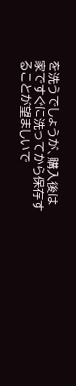を洗うでしょうが、購入後は家ですぐに洗ってから保存することが望ましいで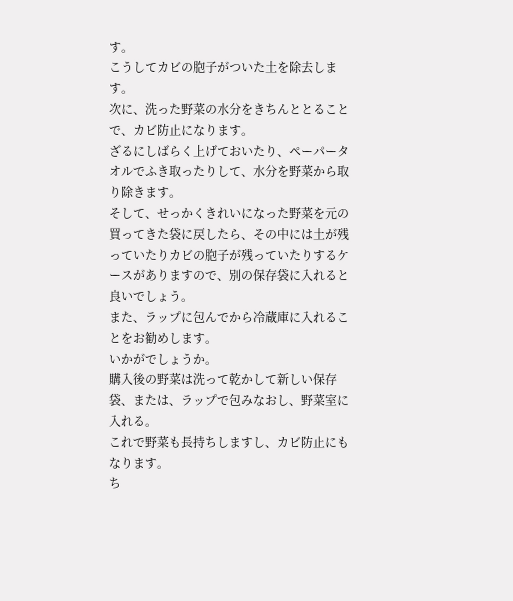す。
こうしてカビの胞子がついた土を除去します。
次に、洗った野菜の水分をきちんととることで、カビ防止になります。
ざるにしばらく上げておいたり、ペーパータオルでふき取ったりして、水分を野菜から取り除きます。
そして、せっかくきれいになった野菜を元の買ってきた袋に戻したら、その中には土が残っていたりカビの胞子が残っていたりするケースがありますので、別の保存袋に入れると良いでしょう。
また、ラップに包んでから冷蔵庫に入れることをお勧めします。
いかがでしょうか。
購入後の野菜は洗って乾かして新しい保存袋、または、ラップで包みなおし、野菜室に入れる。
これで野菜も長持ちしますし、カビ防止にもなります。
ち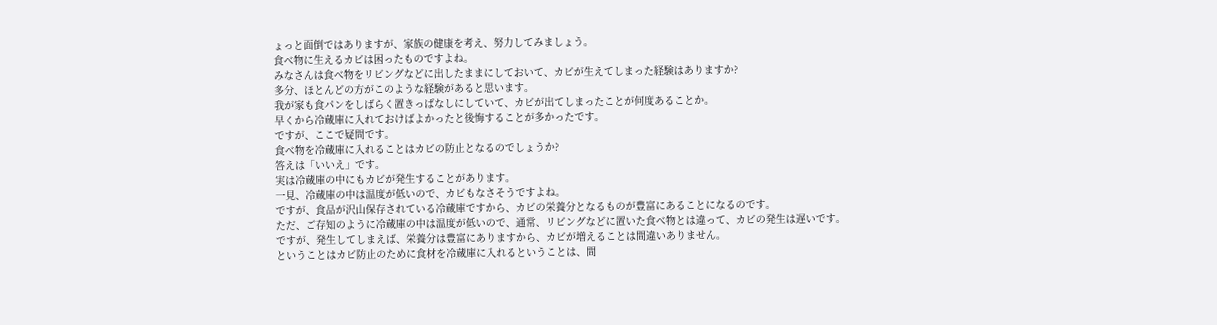ょっと面倒ではありますが、家族の健康を考え、努力してみましょう。
食べ物に生えるカビは困ったものですよね。
みなさんは食べ物をリビングなどに出したままにしておいて、カビが生えてしまった経験はありますか?
多分、ほとんどの方がこのような経験があると思います。
我が家も食パンをしばらく置きっぱなしにしていて、カビが出てしまったことが何度あることか。
早くから冷蔵庫に入れておけばよかったと後悔することが多かったです。
ですが、ここで疑問です。
食べ物を冷蔵庫に入れることはカビの防止となるのでしょうか?
答えは「いいえ」です。
実は冷蔵庫の中にもカビが発生することがあります。
一見、冷蔵庫の中は温度が低いので、カビもなさそうですよね。
ですが、食品が沢山保存されている冷蔵庫ですから、カビの栄養分となるものが豊富にあることになるのです。
ただ、ご存知のように冷蔵庫の中は温度が低いので、通常、リビングなどに置いた食べ物とは違って、カビの発生は遅いです。
ですが、発生してしまえば、栄養分は豊富にありますから、カビが増えることは間違いありません。
ということはカビ防止のために食材を冷蔵庫に入れるということは、間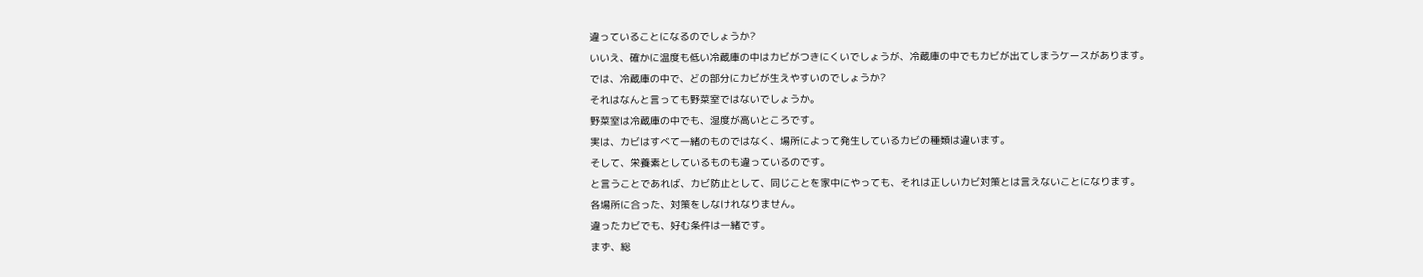違っていることになるのでしょうか?
いいえ、確かに温度も低い冷蔵庫の中はカビがつきにくいでしょうが、冷蔵庫の中でもカビが出てしまうケースがあります。
では、冷蔵庫の中で、どの部分にカビが生えやすいのでしょうか?
それはなんと言っても野菜室ではないでしょうか。
野菜室は冷蔵庫の中でも、湿度が高いところです。
実は、カビはすべて一緒のものではなく、場所によって発生しているカビの種類は違います。
そして、栄養素としているものも違っているのです。
と言うことであれば、カビ防止として、同じことを家中にやっても、それは正しいカビ対策とは言えないことになります。
各場所に合った、対策をしなけれなりません。
違ったカビでも、好む条件は一緒です。
まず、総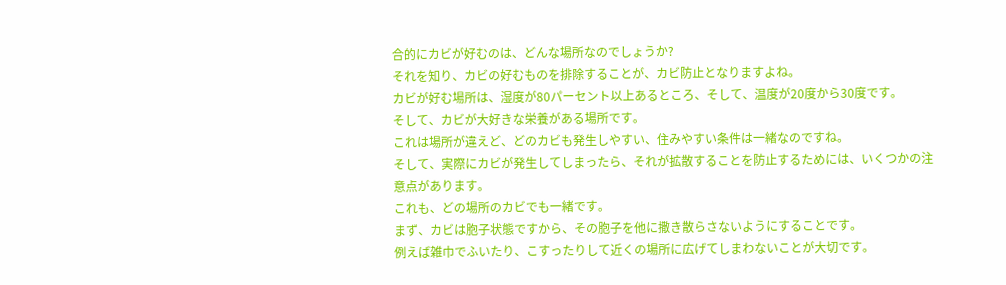合的にカビが好むのは、どんな場所なのでしょうか?
それを知り、カビの好むものを排除することが、カビ防止となりますよね。
カビが好む場所は、湿度が80パーセント以上あるところ、そして、温度が20度から30度です。
そして、カビが大好きな栄養がある場所です。
これは場所が違えど、どのカビも発生しやすい、住みやすい条件は一緒なのですね。
そして、実際にカビが発生してしまったら、それが拡散することを防止するためには、いくつかの注意点があります。
これも、どの場所のカビでも一緒です。
まず、カビは胞子状態ですから、その胞子を他に撒き散らさないようにすることです。
例えば雑巾でふいたり、こすったりして近くの場所に広げてしまわないことが大切です。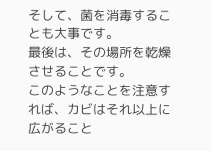そして、菌を消毒することも大事です。
最後は、その場所を乾燥させることです。
このようなことを注意すれば、カビはそれ以上に広がること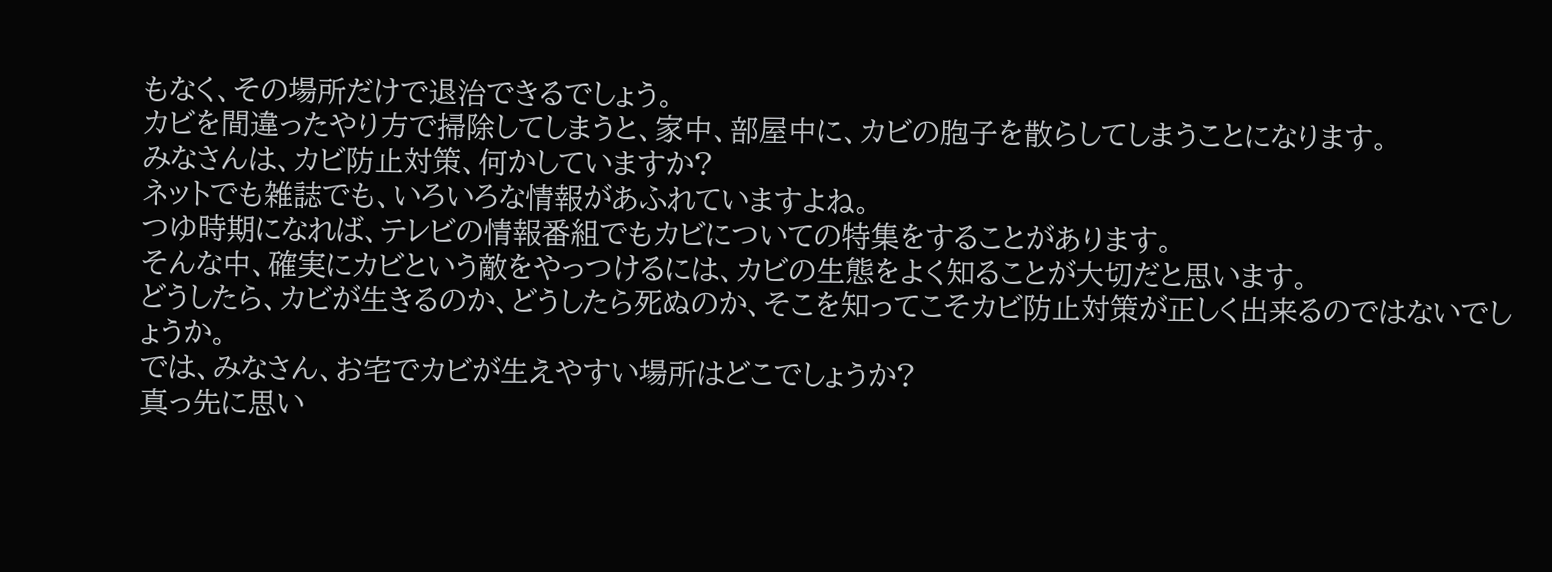もなく、その場所だけで退治できるでしょう。
カビを間違ったやり方で掃除してしまうと、家中、部屋中に、カビの胞子を散らしてしまうことになります。
みなさんは、カビ防止対策、何かしていますか?
ネットでも雑誌でも、いろいろな情報があふれていますよね。
つゆ時期になれば、テレビの情報番組でもカビについての特集をすることがあります。
そんな中、確実にカビという敵をやっつけるには、カビの生態をよく知ることが大切だと思います。
どうしたら、カビが生きるのか、どうしたら死ぬのか、そこを知ってこそカビ防止対策が正しく出来るのではないでしょうか。
では、みなさん、お宅でカビが生えやすい場所はどこでしょうか?
真っ先に思い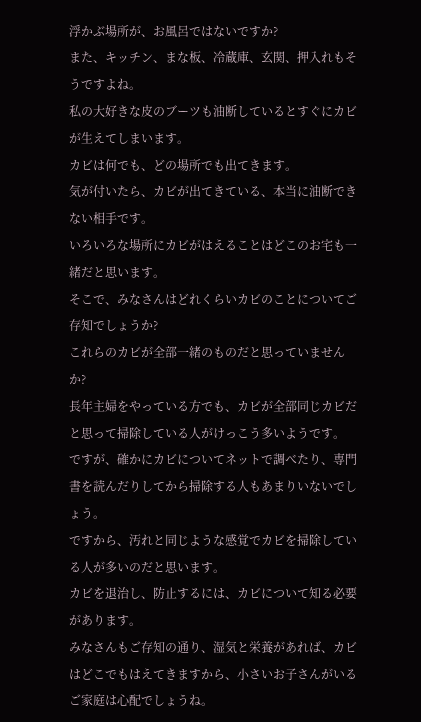浮かぶ場所が、お風呂ではないですか?
また、キッチン、まな板、冷蔵庫、玄関、押入れもそうですよね。
私の大好きな皮のブーツも油断しているとすぐにカビが生えてしまいます。
カビは何でも、どの場所でも出てきます。
気が付いたら、カビが出てきている、本当に油断できない相手です。
いろいろな場所にカビがはえることはどこのお宅も一緒だと思います。
そこで、みなさんはどれくらいカビのことについてご存知でしょうか?
これらのカビが全部一緒のものだと思っていませんか?
長年主婦をやっている方でも、カビが全部同じカビだと思って掃除している人がけっこう多いようです。
ですが、確かにカビについてネットで調べたり、専門書を読んだりしてから掃除する人もあまりいないでしょう。
ですから、汚れと同じような感覚でカビを掃除している人が多いのだと思います。
カビを退治し、防止するには、カビについて知る必要があります。
みなさんもご存知の通り、湿気と栄養があれば、カビはどこでもはえてきますから、小さいお子さんがいるご家庭は心配でしょうね。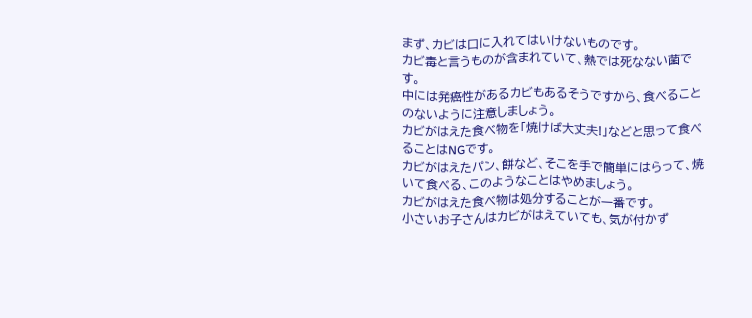まず、カビは口に入れてはいけないものです。
カビ毒と言うものが含まれていて、熱では死なない菌です。
中には発癌性があるカビもあるそうですから、食べることのないように注意しましょう。
カビがはえた食べ物を「焼けば大丈夫!」などと思って食べることはNGです。
カビがはえたパン、餅など、そこを手で簡単にはらって、焼いて食べる、このようなことはやめましょう。
カビがはえた食べ物は処分することが一番です。
小さいお子さんはカビがはえていても、気が付かず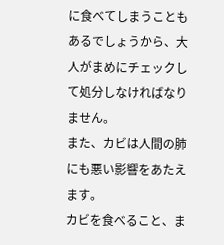に食べてしまうこともあるでしょうから、大人がまめにチェックして処分しなければなりません。
また、カビは人間の肺にも悪い影響をあたえます。
カビを食べること、ま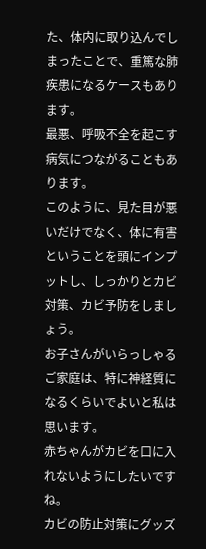た、体内に取り込んでしまったことで、重篤な肺疾患になるケースもあります。
最悪、呼吸不全を起こす病気につながることもあります。
このように、見た目が悪いだけでなく、体に有害ということを頭にインプットし、しっかりとカビ対策、カビ予防をしましょう。
お子さんがいらっしゃるご家庭は、特に神経質になるくらいでよいと私は思います。
赤ちゃんがカビを口に入れないようにしたいですね。
カビの防止対策にグッズ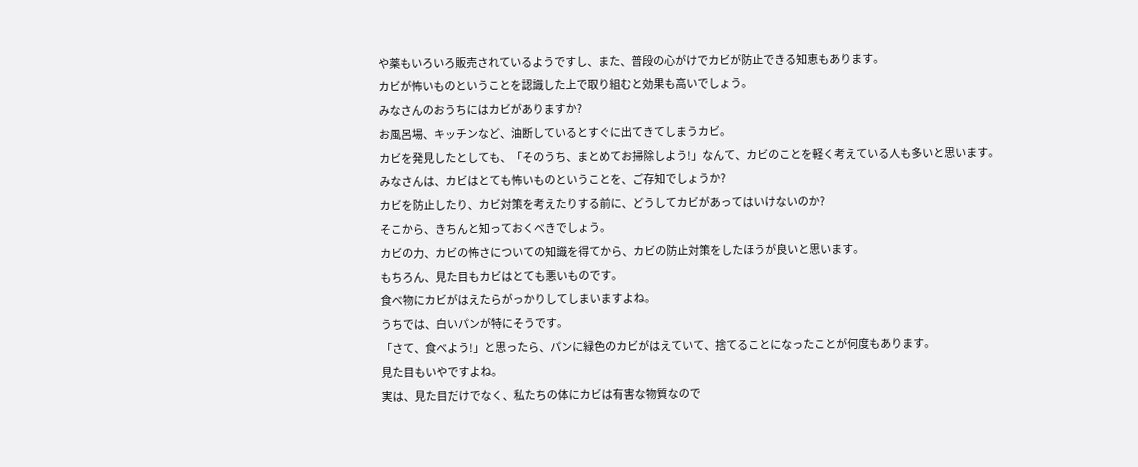や薬もいろいろ販売されているようですし、また、普段の心がけでカビが防止できる知恵もあります。
カビが怖いものということを認識した上で取り組むと効果も高いでしょう。
みなさんのおうちにはカビがありますか?
お風呂場、キッチンなど、油断しているとすぐに出てきてしまうカビ。
カビを発見したとしても、「そのうち、まとめてお掃除しよう!」なんて、カビのことを軽く考えている人も多いと思います。
みなさんは、カビはとても怖いものということを、ご存知でしょうか?
カビを防止したり、カビ対策を考えたりする前に、どうしてカビがあってはいけないのか?
そこから、きちんと知っておくべきでしょう。
カビの力、カビの怖さについての知識を得てから、カビの防止対策をしたほうが良いと思います。
もちろん、見た目もカビはとても悪いものです。
食べ物にカビがはえたらがっかりしてしまいますよね。
うちでは、白いパンが特にそうです。
「さて、食べよう!」と思ったら、パンに緑色のカビがはえていて、捨てることになったことが何度もあります。
見た目もいやですよね。
実は、見た目だけでなく、私たちの体にカビは有害な物質なので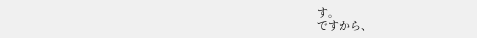す。
ですから、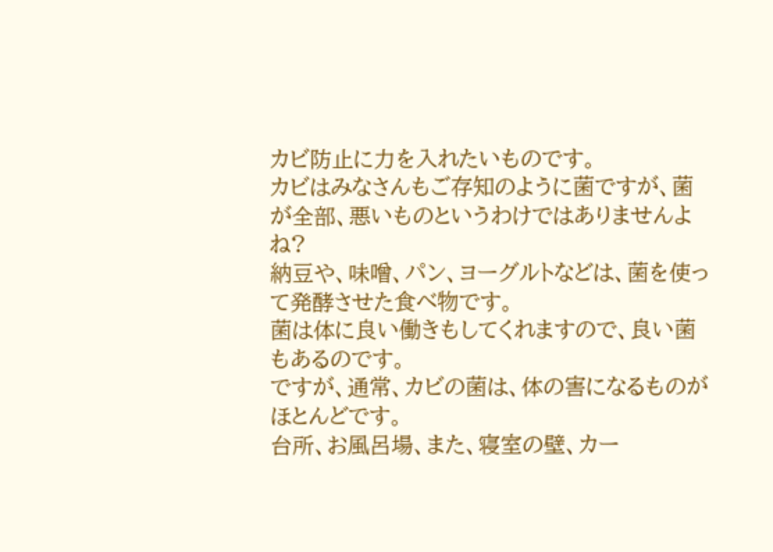カビ防止に力を入れたいものです。
カビはみなさんもご存知のように菌ですが、菌が全部、悪いものというわけではありませんよね?
納豆や、味噌、パン、ヨーグルトなどは、菌を使って発酵させた食べ物です。
菌は体に良い働きもしてくれますので、良い菌もあるのです。
ですが、通常、カビの菌は、体の害になるものがほとんどです。
台所、お風呂場、また、寝室の壁、カー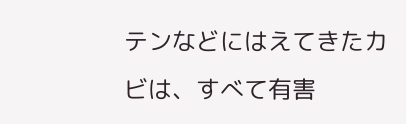テンなどにはえてきたカビは、すべて有害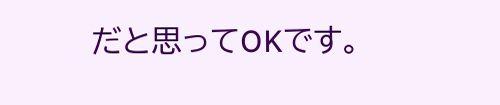だと思ってOKです。